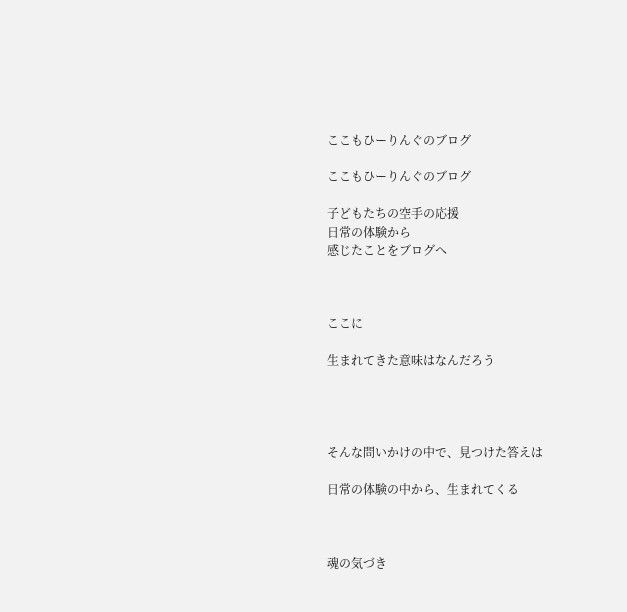ここもひーりんぐのブログ

ここもひーりんぐのブログ

子どもたちの空手の応援
日常の体験から
感じたことをブログへ



ここに

生まれてきた意味はなんだろう




そんな問いかけの中で、見つけた答えは

日常の体験の中から、生まれてくる



魂の気づき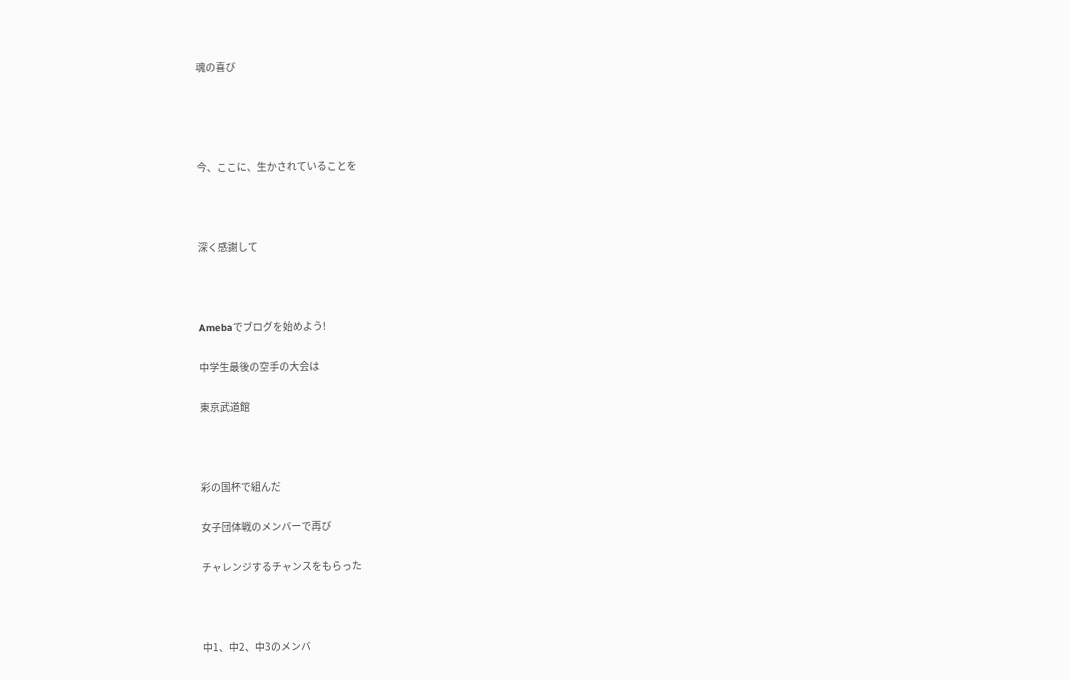魂の喜び




今、ここに、生かされていることを



深く感謝して



Amebaでブログを始めよう!

中学生最後の空手の大会は

東京武道館



彩の国杯で組んだ

女子団体戦のメンバーで再び

チャレンジするチャンスをもらった



中1、中2、中3のメンバ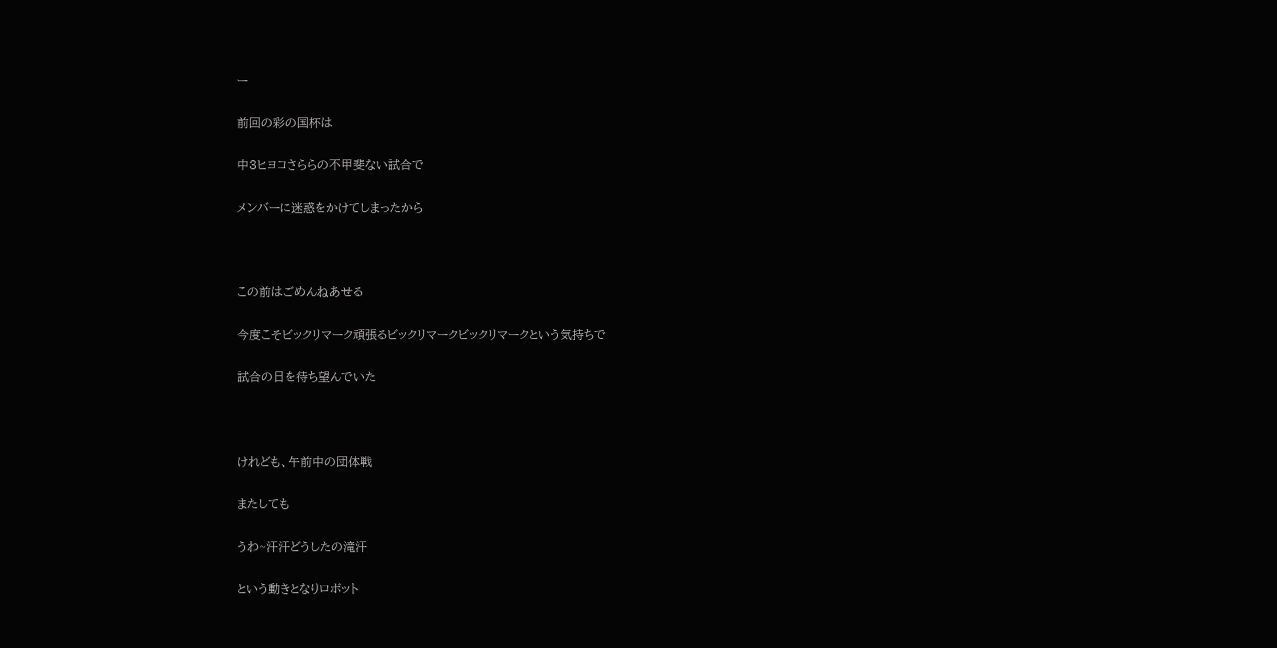ー

前回の彩の国杯は

中3ヒヨコさららの不甲斐ない試合で

メンバーに迷惑をかけてしまったから



この前はごめんねあせる

今度こそビックリマーク頑張るビックリマークビックリマークという気持ちで

試合の日を待ち望んでいた



けれども、午前中の団体戦

またしても

うわ~汗汗どうしたの滝汗

という動きとなりロボット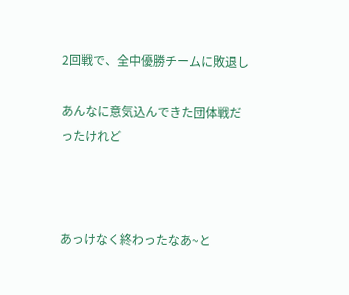2回戦で、全中優勝チームに敗退し

あんなに意気込んできた団体戦だったけれど



あっけなく終わったなあ~と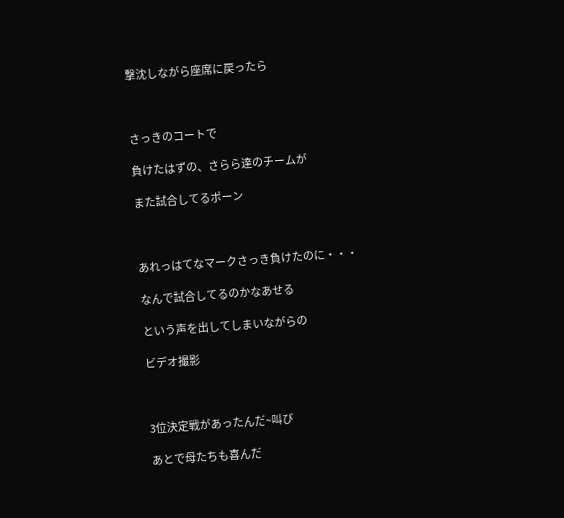撃沈しながら座席に戻ったら



さっきのコートで

負けたはずの、さらら達のチームが

また試合してるポーン



あれっはてなマークさっき負けたのに・・・

なんで試合してるのかなあせる

という声を出してしまいながらの

ビデオ撮影



3位決定戦があったんだ~叫び

あとで母たちも喜んだ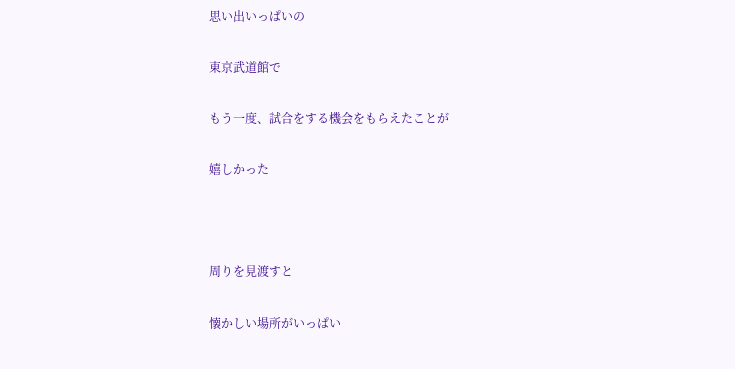思い出いっぱいの

東京武道館で

もう一度、試合をする機会をもらえたことが

嬉しかった



周りを見渡すと

懐かしい場所がいっぱい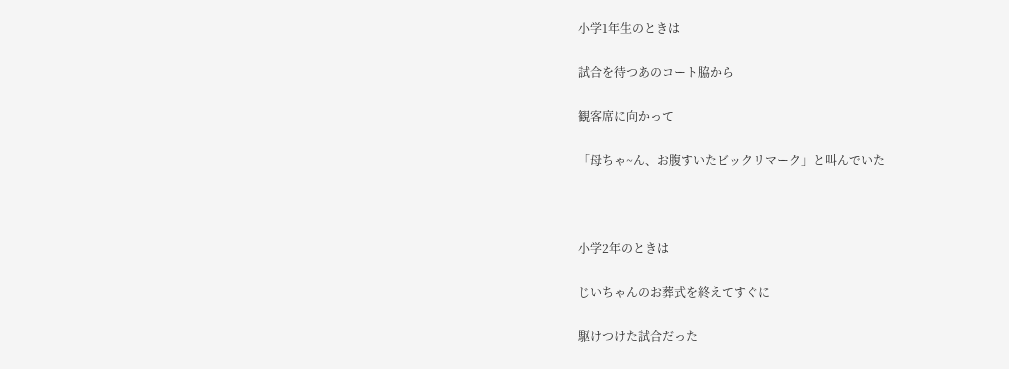小学1年生のときは

試合を待つあのコート脇から

観客席に向かって

「母ちゃ~ん、お腹すいたビックリマーク」と叫んでいた



小学2年のときは

じいちゃんのお葬式を終えてすぐに

駆けつけた試合だった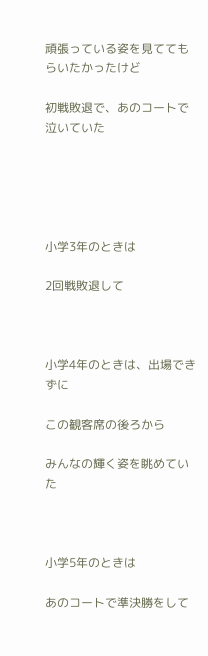頑張っている姿を見ててもらいたかったけど

初戦敗退で、あのコートで泣いていた





小学3年のときは

2回戦敗退して



小学4年のときは、出場できずに

この観客席の後ろから

みんなの輝く姿を眺めていた



小学5年のときは

あのコートで準決勝をして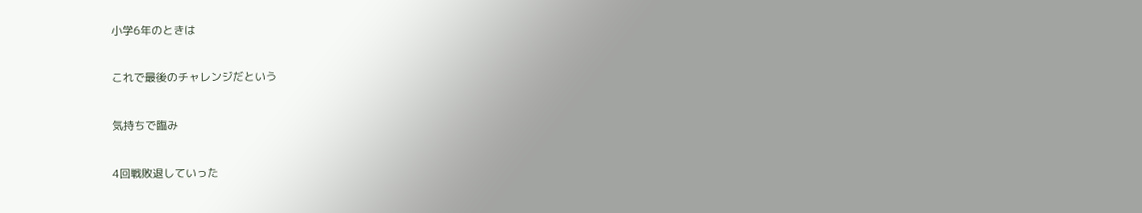小学6年のときは

これで最後のチャレンジだという

気持ちで臨み

4回戦敗退していった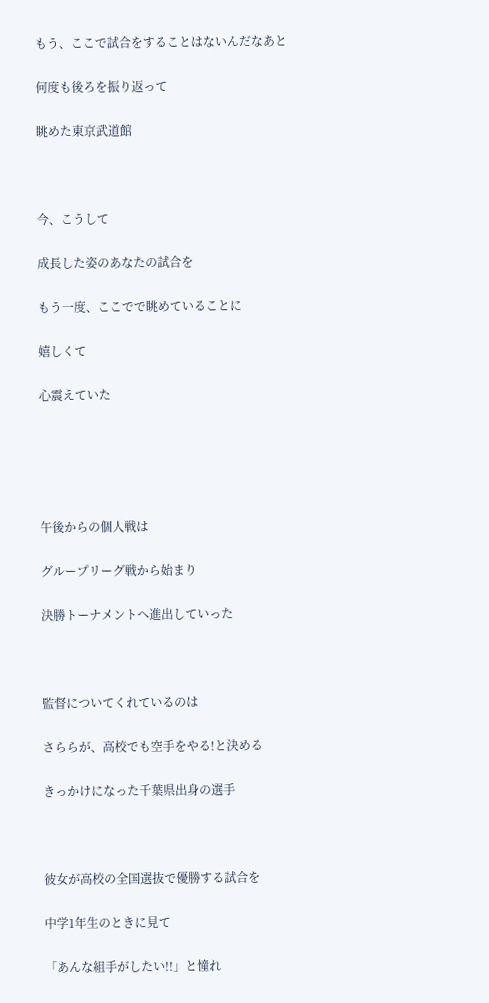もう、ここで試合をすることはないんだなあと

何度も後ろを振り返って

眺めた東京武道館



今、こうして

成長した姿のあなたの試合を

もう一度、ここでで眺めていることに

嬉しくて

心震えていた





午後からの個人戦は

グループリーグ戦から始まり

決勝トーナメントへ進出していった



監督についてくれているのは

さららが、高校でも空手をやる!と決める

きっかけになった千葉県出身の選手



彼女が高校の全国選抜で優勝する試合を

中学1年生のときに見て

「あんな組手がしたい!!」と憧れ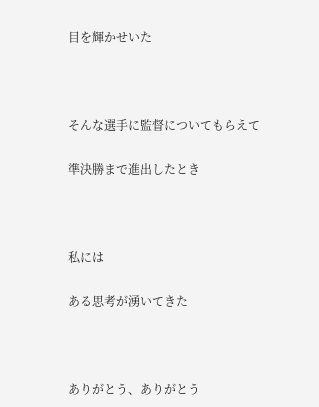目を輝かせいた



そんな選手に監督についてもらえて

準決勝まで進出したとき



私には

ある思考が湧いてきた



ありがとう、ありがとう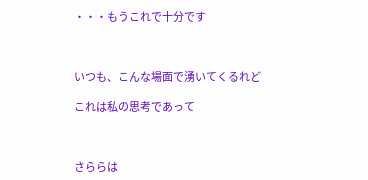・・・もうこれで十分です



いつも、こんな場面で湧いてくるれど

これは私の思考であって



さららは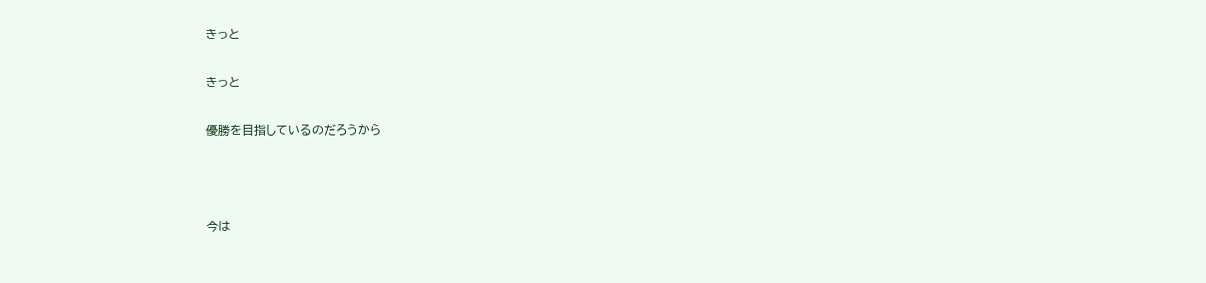きっと

きっと

優勝を目指しているのだろうから



今は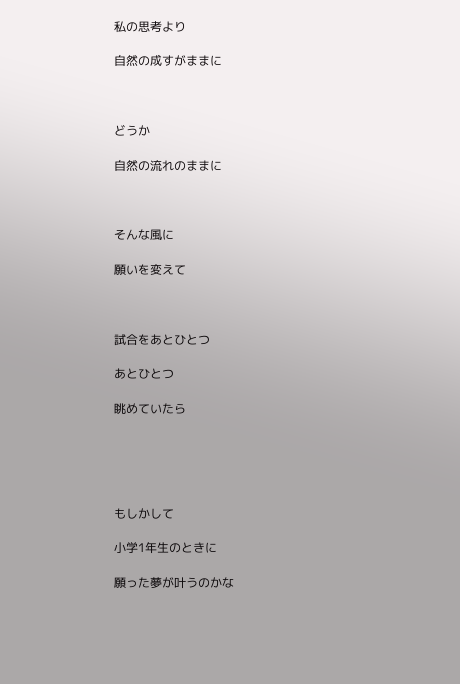私の思考より

自然の成すがままに



どうか

自然の流れのままに



そんな風に

願いを変えて



試合をあとひとつ

あとひとつ

眺めていたら





もしかして

小学1年生のときに

願った夢が叶うのかな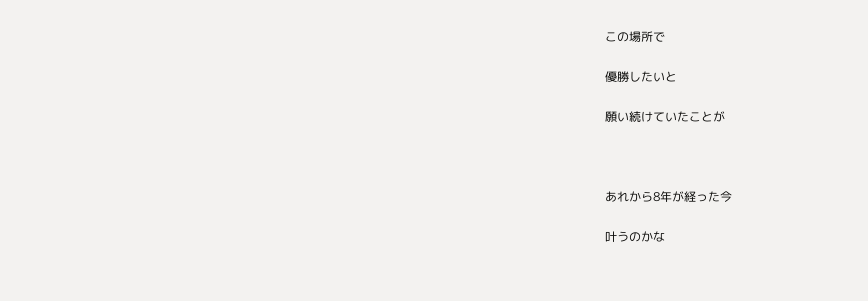この場所で

優勝したいと

願い続けていたことが



あれから8年が経った今

叶うのかな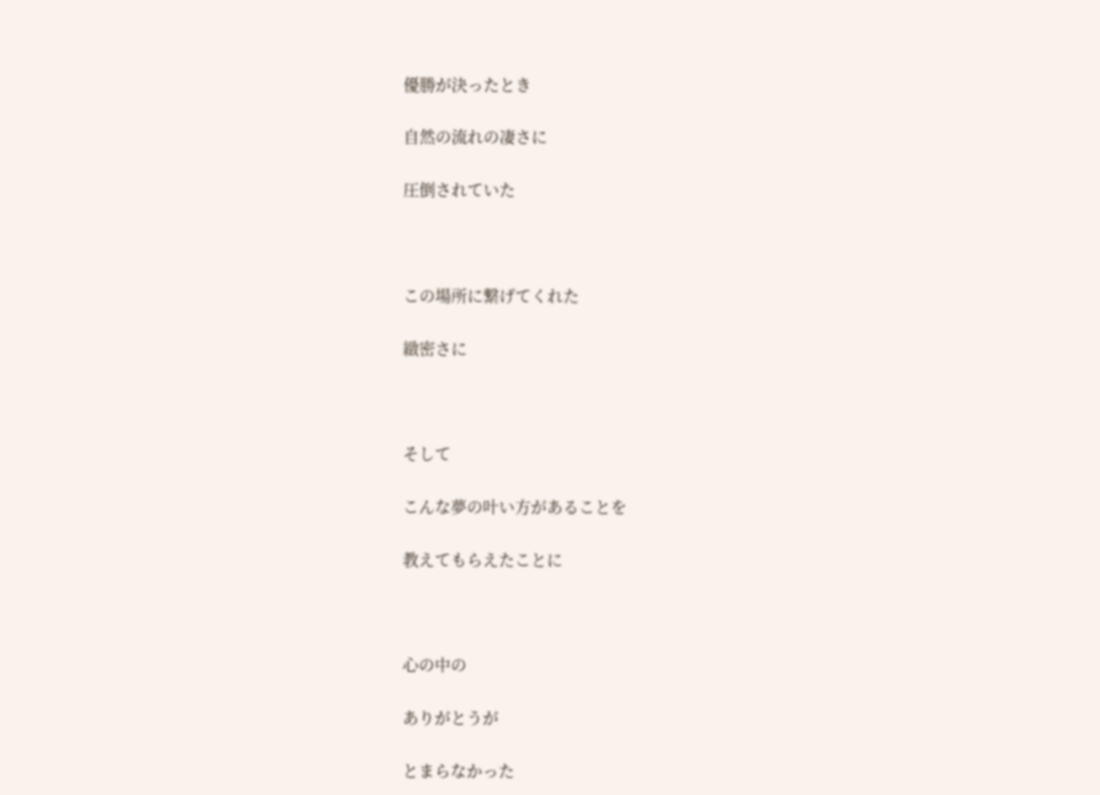優勝が決ったとき

自然の流れの凄さに

圧倒されていた



この場所に繋げてくれた

緻密さに



そして

こんな夢の叶い方があることを

教えてもらえたことに



心の中の

ありがとうが

とまらなかった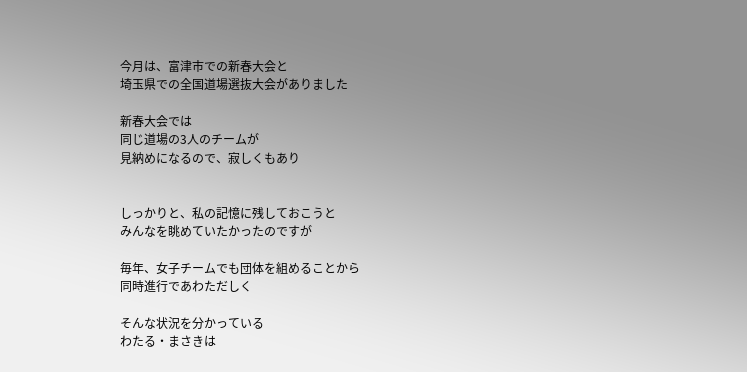今月は、富津市での新春大会と
埼玉県での全国道場選抜大会がありました

新春大会では
同じ道場の3人のチームが
見納めになるので、寂しくもあり


しっかりと、私の記憶に残しておこうと
みんなを眺めていたかったのですが

毎年、女子チームでも団体を組めることから
同時進行であわただしく

そんな状況を分かっている
わたる・まさきは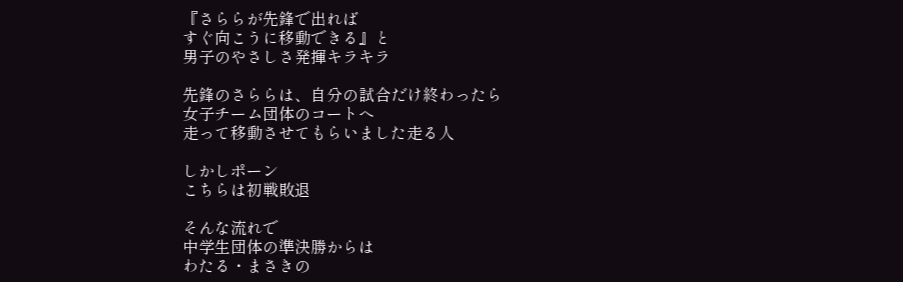『さららが先鋒で出れば
すぐ向こうに移動できる』と
男子のやさしさ発揮キラキラ

先鋒のさららは、自分の試合だけ終わったら
女子チーム団体のコートへ
走って移動させてもらいました走る人

しかしポーン
こちらは初戦敗退

そんな流れで
中学生団体の準決勝からは
わたる・まさきの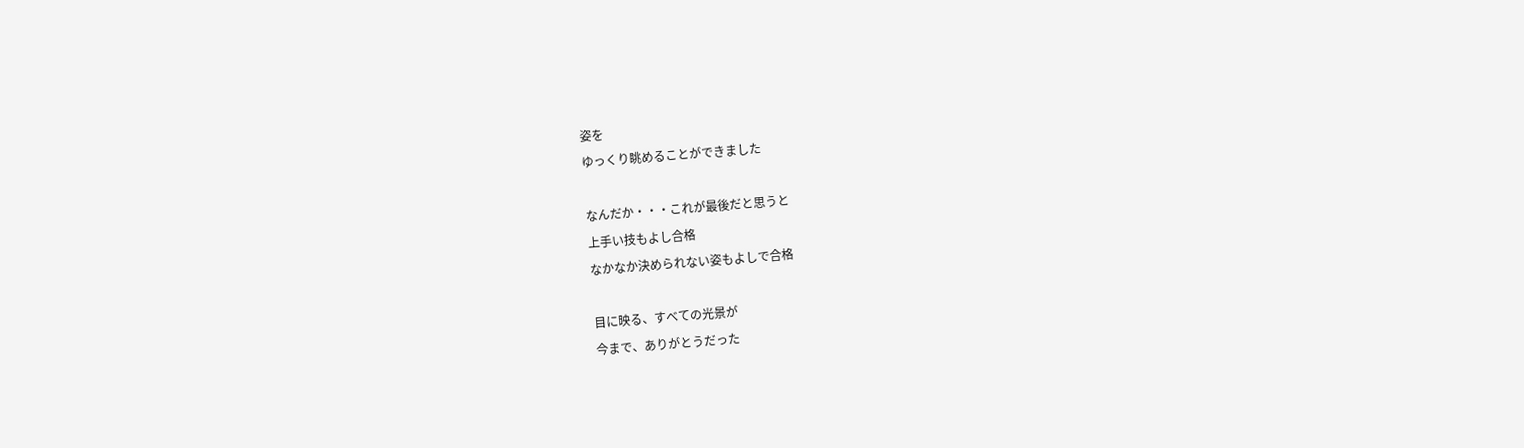姿を
ゆっくり眺めることができました

なんだか・・・これが最後だと思うと
上手い技もよし合格
なかなか決められない姿もよしで合格

目に映る、すべての光景が
今まで、ありがとうだった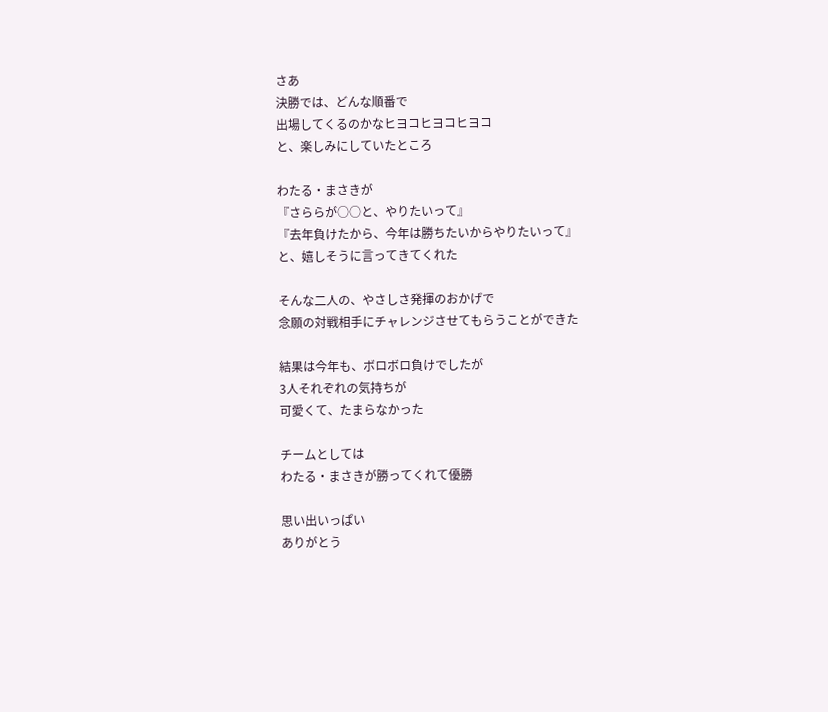さあ
決勝では、どんな順番で
出場してくるのかなヒヨコヒヨコヒヨコ
と、楽しみにしていたところ

わたる・まさきが
『さららが○○と、やりたいって』
『去年負けたから、今年は勝ちたいからやりたいって』
と、嬉しそうに言ってきてくれた

そんな二人の、やさしさ発揮のおかげで
念願の対戦相手にチャレンジさせてもらうことができた

結果は今年も、ボロボロ負けでしたが
3人それぞれの気持ちが
可愛くて、たまらなかった

チームとしては
わたる・まさきが勝ってくれて優勝

思い出いっぱい
ありがとう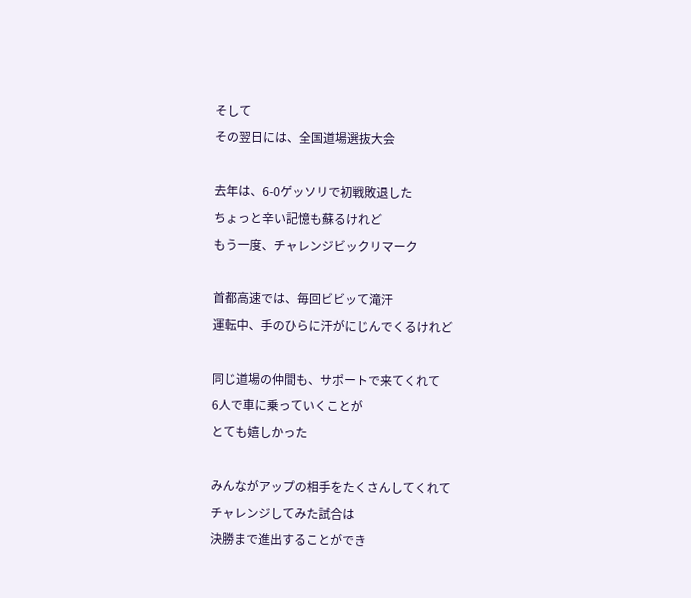そして
その翌日には、全国道場選抜大会

去年は、6-0ゲッソリで初戦敗退した
ちょっと辛い記憶も蘇るけれど
もう一度、チャレンジビックリマーク

首都高速では、毎回ビビッて滝汗
運転中、手のひらに汗がにじんでくるけれど

同じ道場の仲間も、サポートで来てくれて
6人で車に乗っていくことが
とても嬉しかった

みんながアップの相手をたくさんしてくれて
チャレンジしてみた試合は
決勝まで進出することができ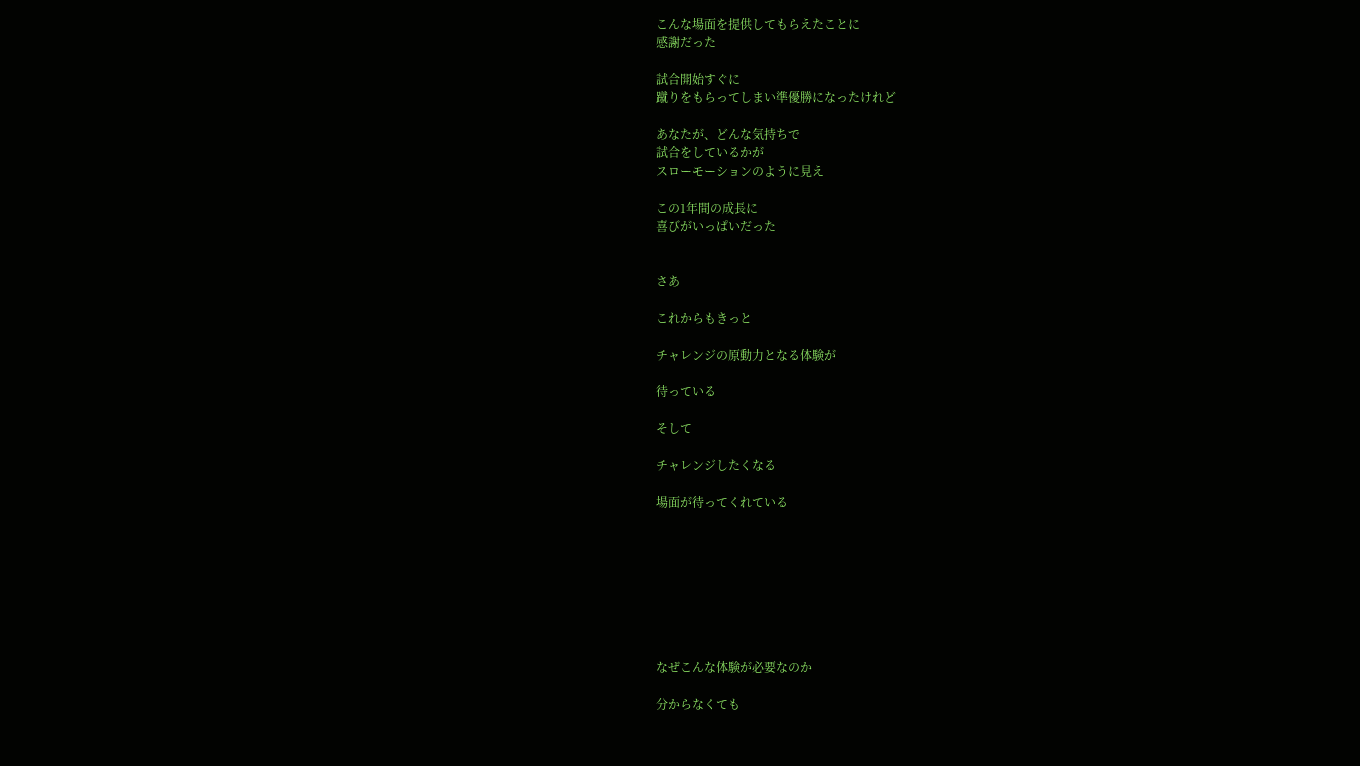こんな場面を提供してもらえたことに
感謝だった

試合開始すぐに
蹴りをもらってしまい準優勝になったけれど

あなたが、どんな気持ちで
試合をしているかが
スローモーションのように見え

この1年間の成長に
喜びがいっぱいだった


さあ

これからもきっと

チャレンジの原動力となる体験が

待っている

そして

チャレンジしたくなる

場面が待ってくれている








なぜこんな体験が必要なのか

分からなくても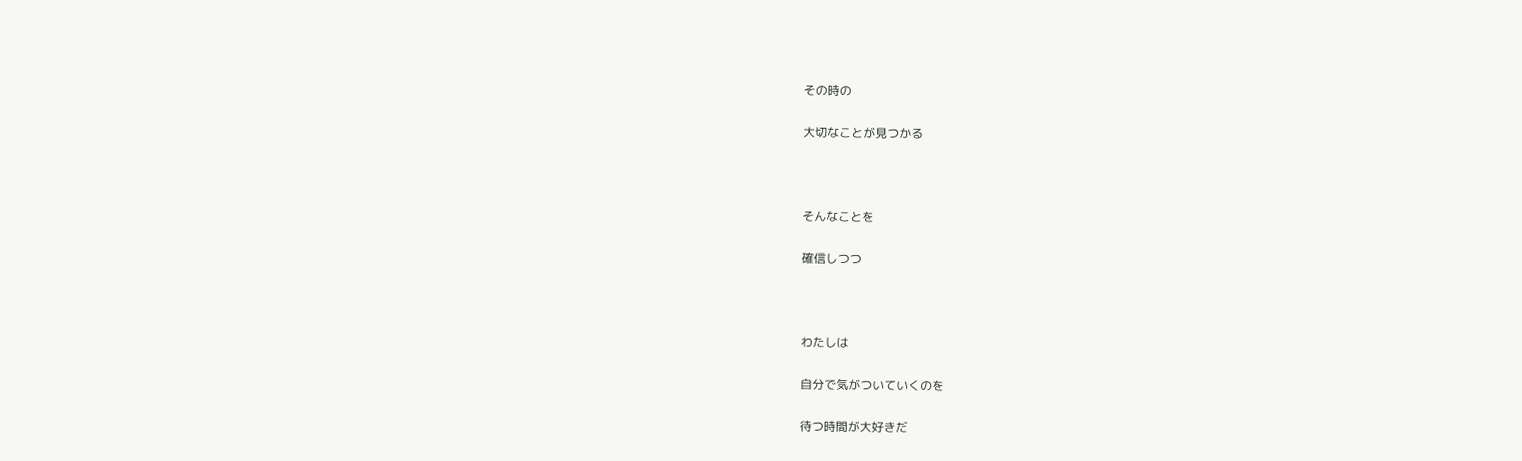その時の

大切なことが見つかる



そんなことを

確信しつつ



わたしは

自分で気がついていくのを

待つ時間が大好きだ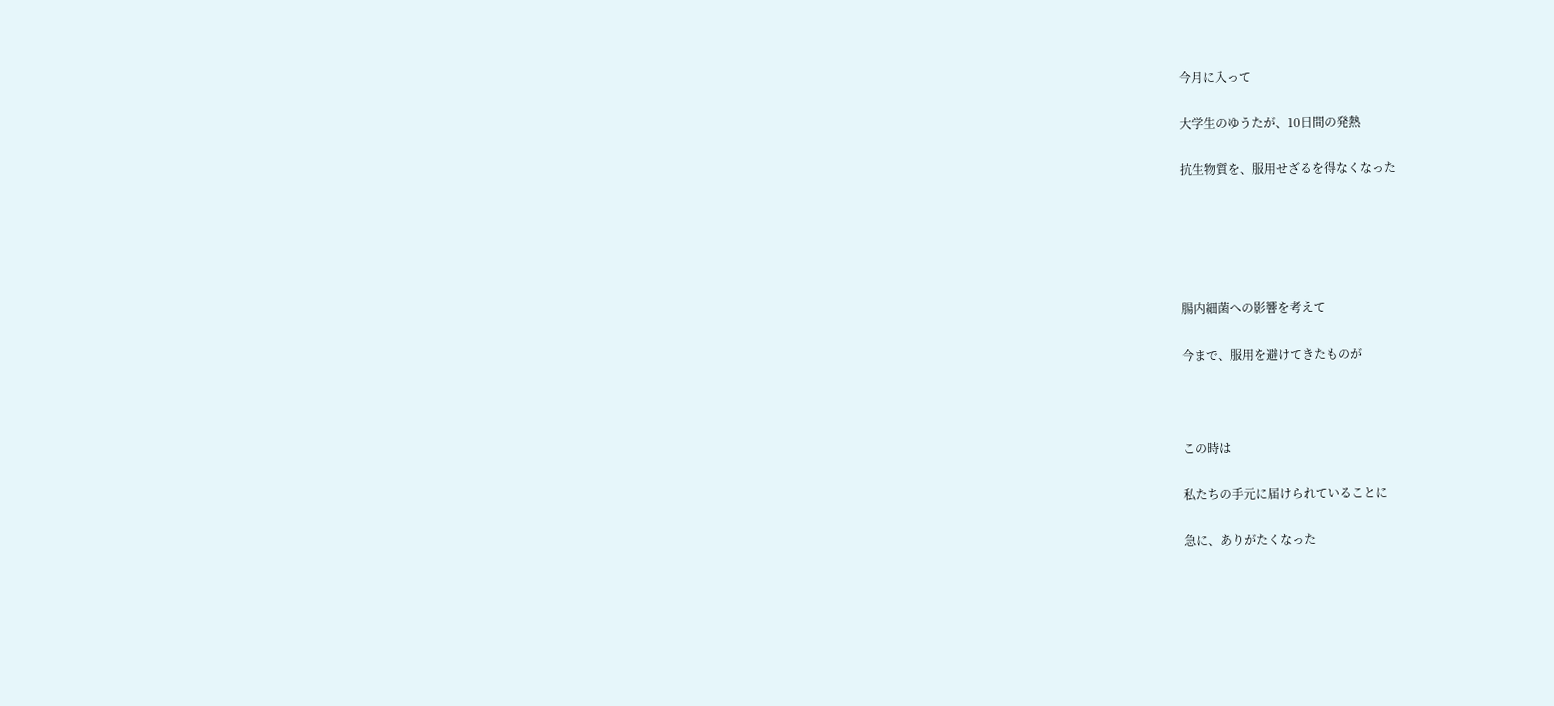今月に入って

大学生のゆうたが、10日間の発熱

抗生物質を、服用せざるを得なくなった





腸内細菌への影響を考えて

今まで、服用を避けてきたものが



この時は

私たちの手元に届けられていることに

急に、ありがたくなった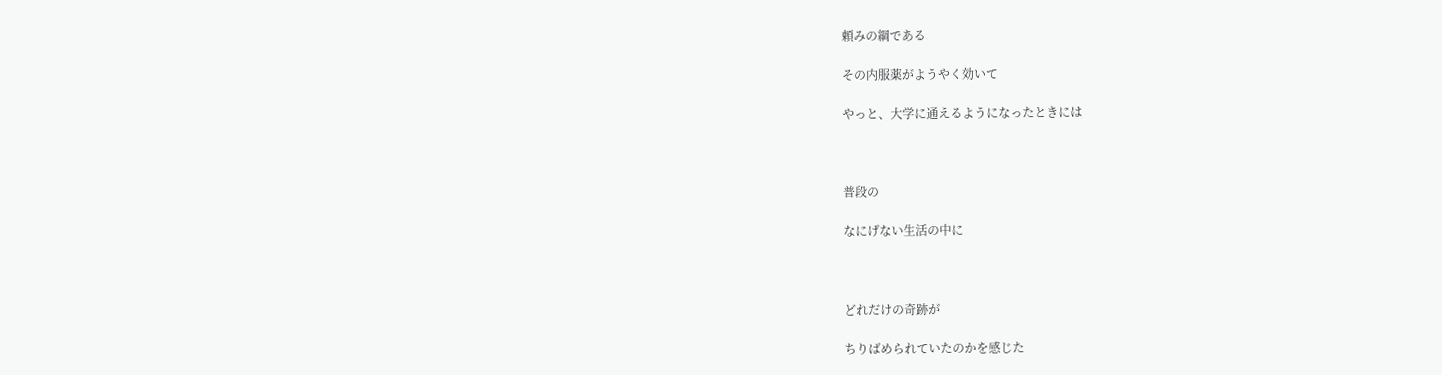頼みの綱である

その内服薬がようやく効いて

やっと、大学に通えるようになったときには



普段の

なにげない生活の中に



どれだけの奇跡が

ちりばめられていたのかを感じた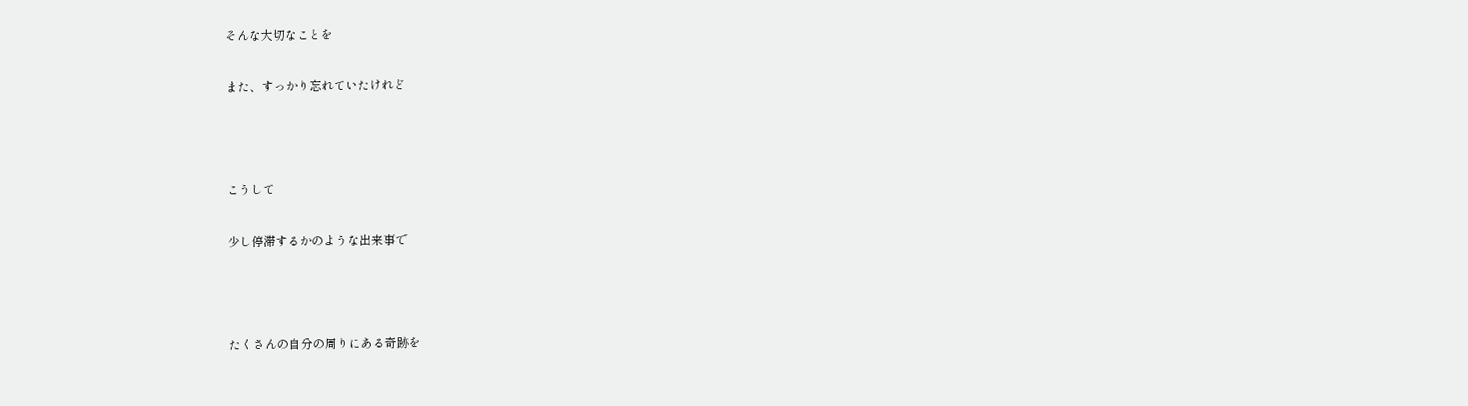そんな大切なことを

また、すっかり忘れていたけれど



こうして

少し停滞するかのような出来事で



たくさんの自分の周りにある奇跡を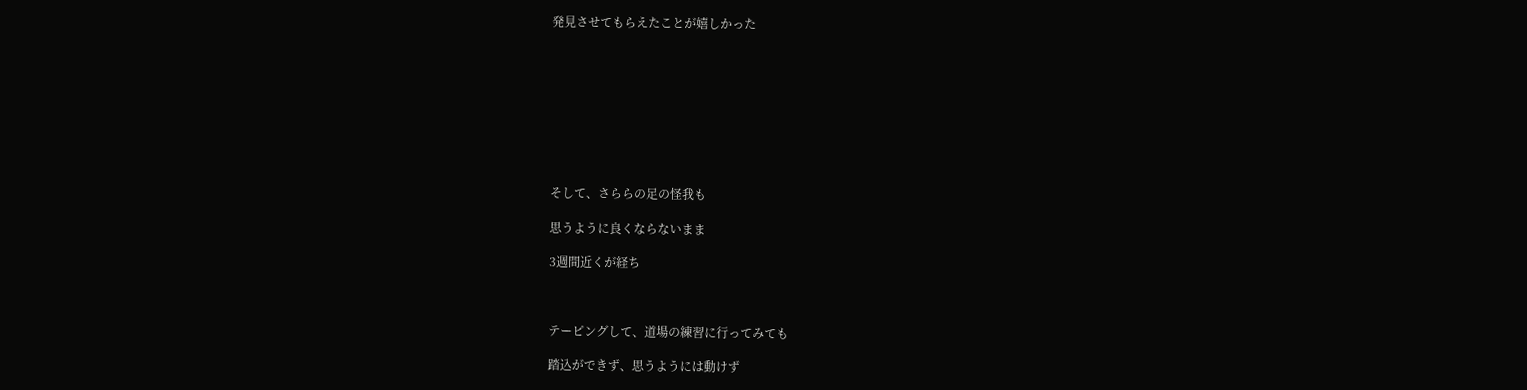発見させてもらえたことが嬉しかった









そして、さららの足の怪我も

思うように良くならないまま

3週間近くが経ち



テーピングして、道場の練習に行ってみても

踏込ができず、思うようには動けず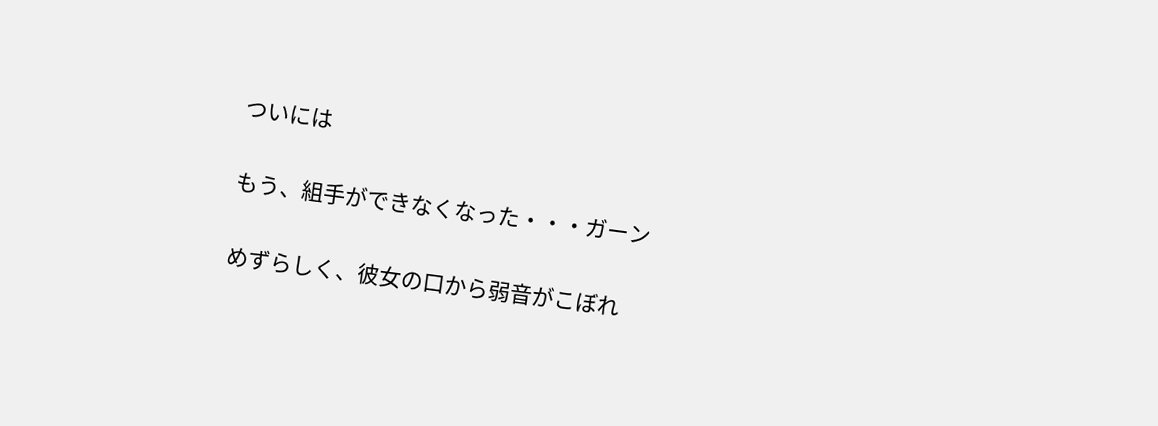ついには

もう、組手ができなくなった・・・ガーン

めずらしく、彼女の口から弱音がこぼれ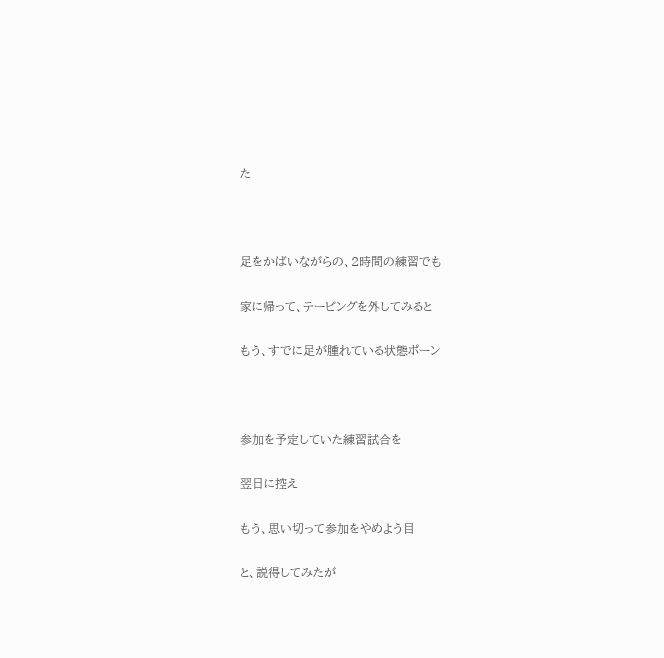た



足をかばいながらの、2時間の練習でも

家に帰って、テーピングを外してみると

もう、すでに足が腫れている状態ポーン



参加を予定していた練習試合を

翌日に控え

もう、思い切って参加をやめよう目

と、説得してみたが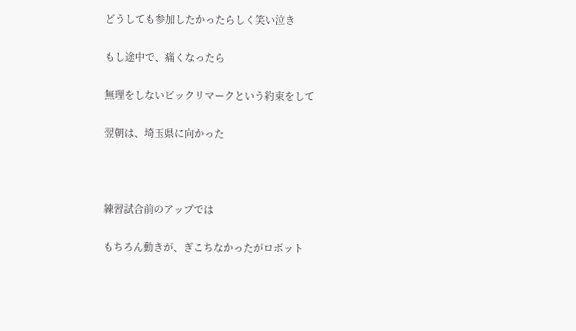どうしても参加したかったらしく笑い泣き

もし途中で、痛くなったら

無理をしないビックリマークという約束をして

翌朝は、埼玉県に向かった



練習試合前のアップでは

もちろん動きが、ぎこちなかったがロボット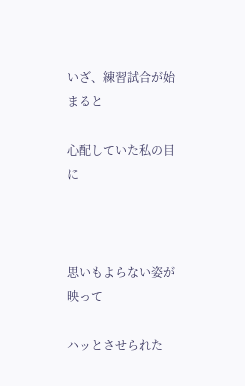いざ、練習試合が始まると

心配していた私の目に



思いもよらない姿が映って

ハッとさせられた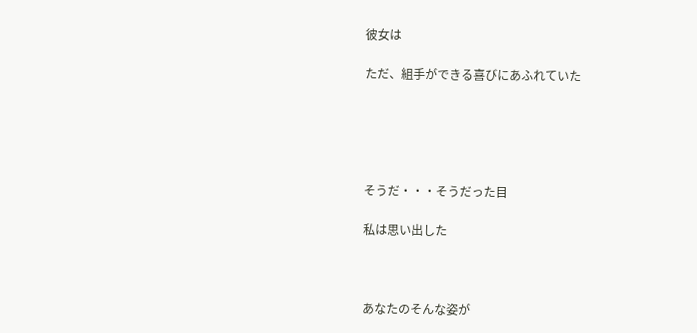彼女は

ただ、組手ができる喜びにあふれていた





そうだ・・・そうだった目

私は思い出した



あなたのそんな姿が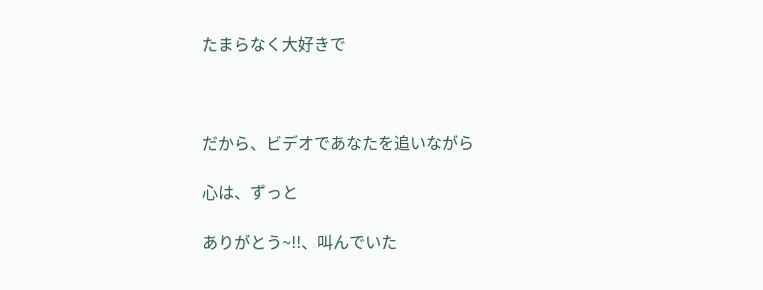たまらなく大好きで



だから、ビデオであなたを追いながら

心は、ずっと

ありがとう~!!、叫んでいた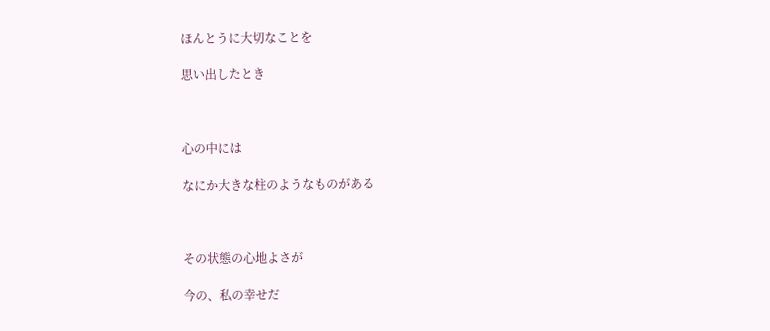ほんとうに大切なことを

思い出したとき



心の中には

なにか大きな柱のようなものがある



その状態の心地よさが

今の、私の幸せだ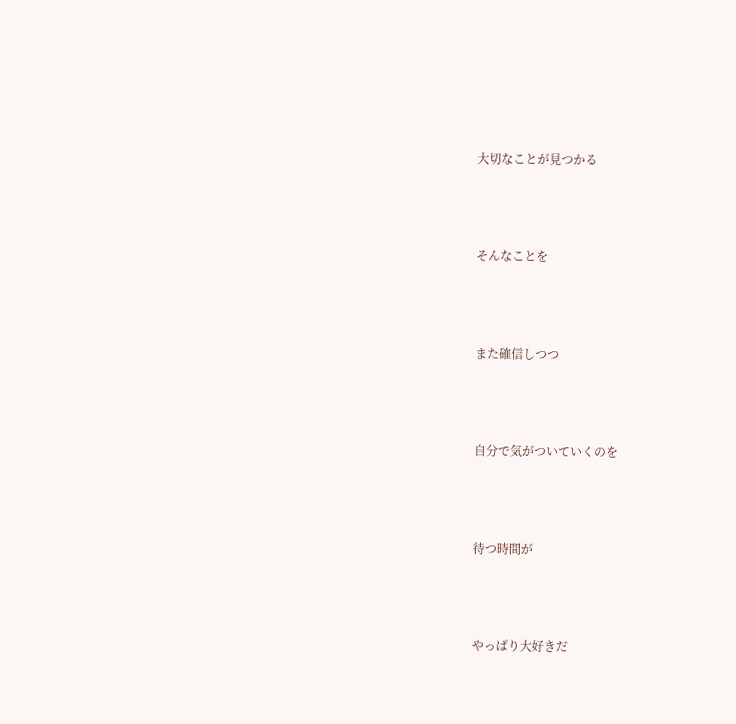大切なことが見つかる



そんなことを



また確信しつつ



自分で気がついていくのを



待つ時間が



やっぱり大好きだ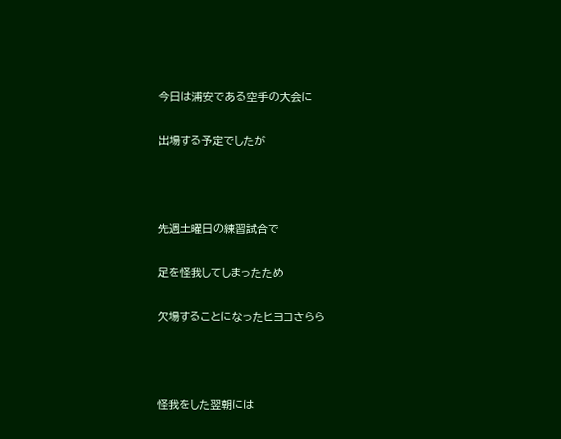今日は浦安である空手の大会に

出場する予定でしたが



先週土曜日の練習試合で

足を怪我してしまったため

欠場することになったヒヨコさらら



怪我をした翌朝には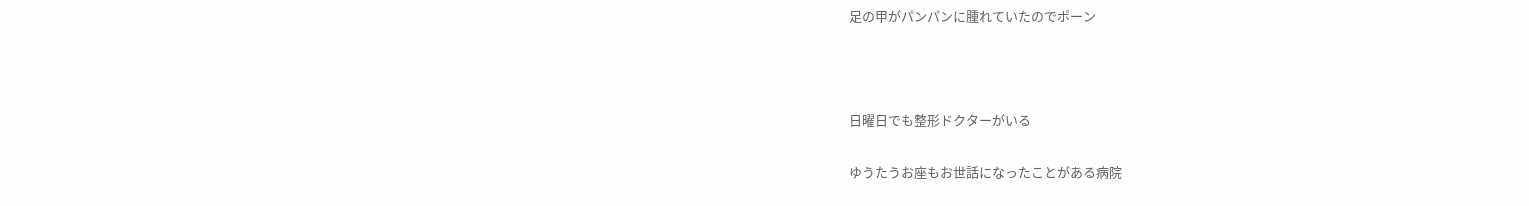足の甲がパンパンに腫れていたのでポーン



日曜日でも整形ドクターがいる

ゆうたうお座もお世話になったことがある病院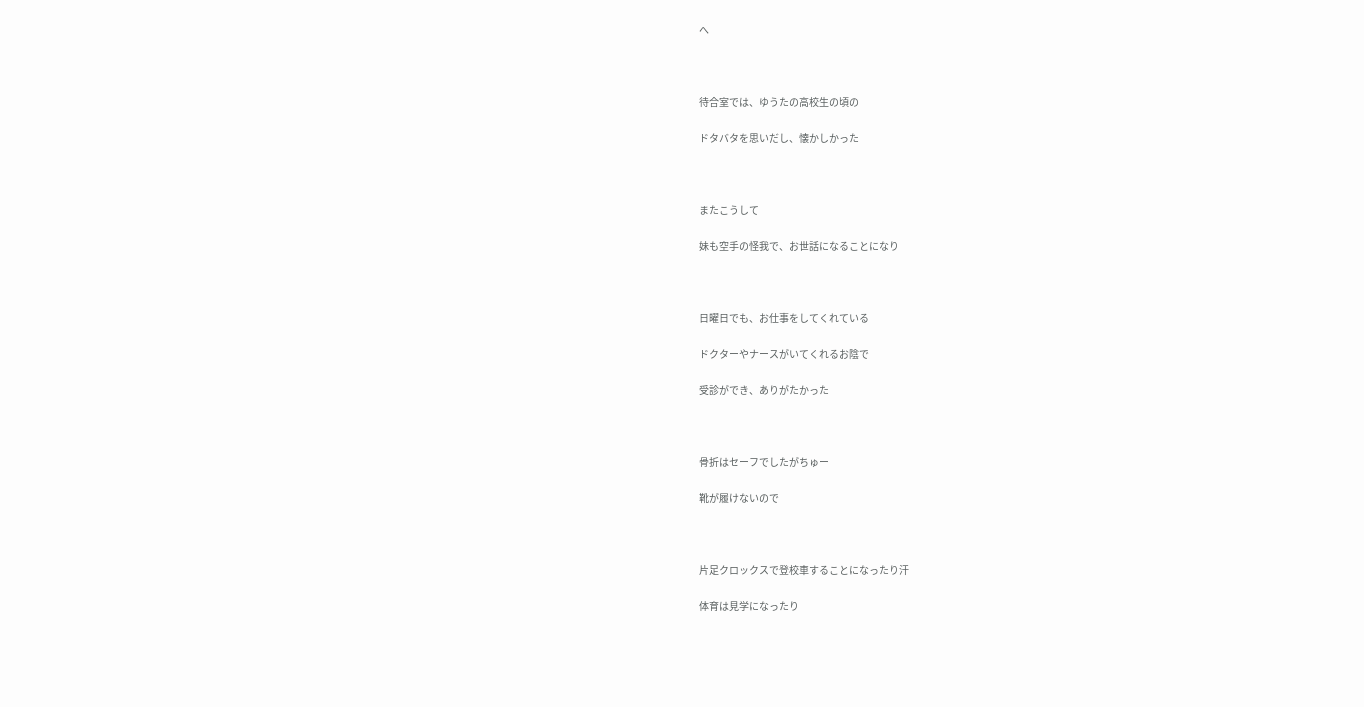へ



待合室では、ゆうたの高校生の頃の

ドタバタを思いだし、懐かしかった



またこうして

妹も空手の怪我で、お世話になることになり



日曜日でも、お仕事をしてくれている

ドクターやナースがいてくれるお陰で

受診ができ、ありがたかった



骨折はセーフでしたがちゅー

靴が履けないので



片足クロックスで登校車することになったり汗

体育は見学になったり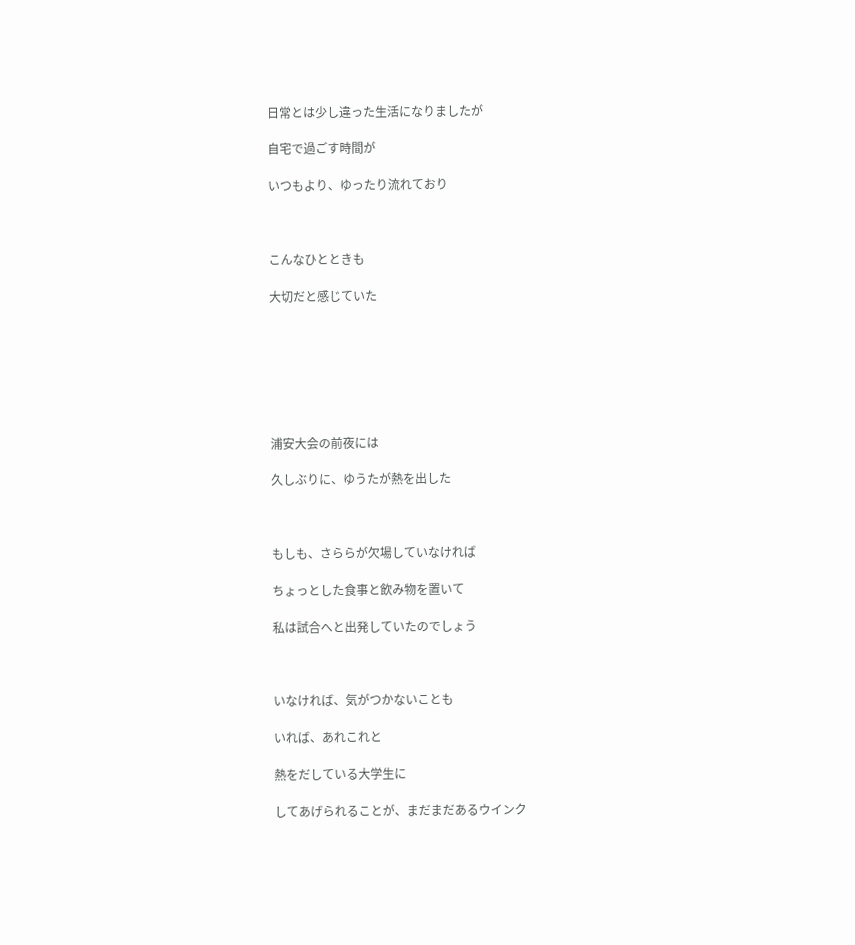日常とは少し違った生活になりましたが

自宅で過ごす時間が

いつもより、ゆったり流れており



こんなひとときも

大切だと感じていた







浦安大会の前夜には

久しぶりに、ゆうたが熱を出した



もしも、さららが欠場していなければ

ちょっとした食事と飲み物を置いて

私は試合へと出発していたのでしょう



いなければ、気がつかないことも

いれば、あれこれと

熱をだしている大学生に

してあげられることが、まだまだあるウインク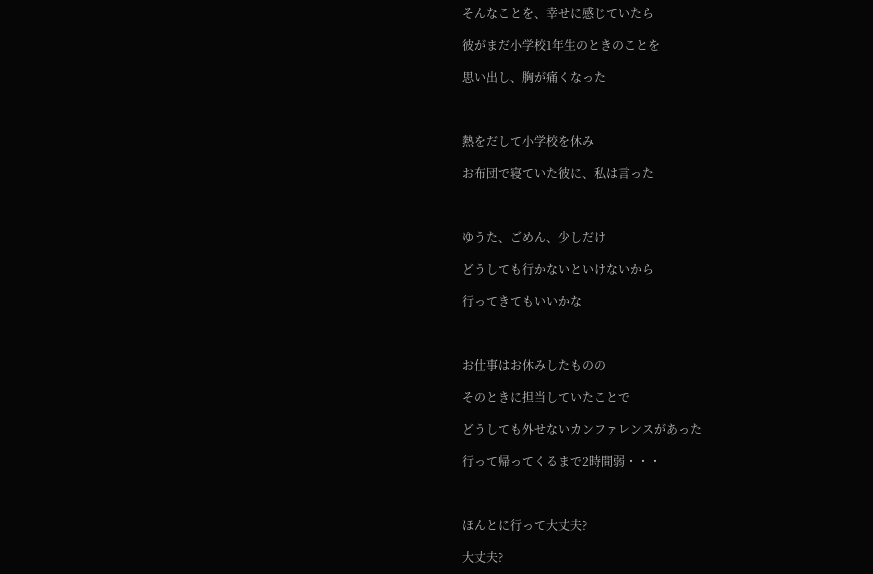そんなことを、幸せに感じていたら

彼がまだ小学校1年生のときのことを

思い出し、胸が痛くなった



熱をだして小学校を休み

お布団で寝ていた彼に、私は言った



ゆうた、ごめん、少しだけ

どうしても行かないといけないから

行ってきてもいいかな



お仕事はお休みしたものの

そのときに担当していたことで

どうしても外せないカンファレンスがあった

行って帰ってくるまで2時間弱・・・



ほんとに行って大丈夫?

大丈夫?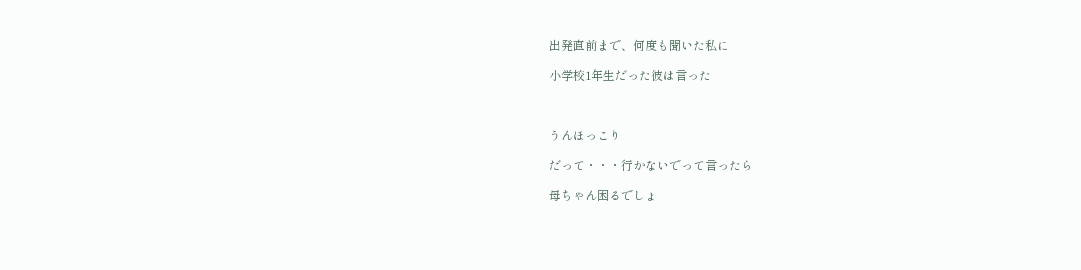出発直前まで、何度も聞いた私に

小学校1年生だった彼は言った



うんほっこり

だって・・・行かないでって言ったら

母ちゃん困るでしょ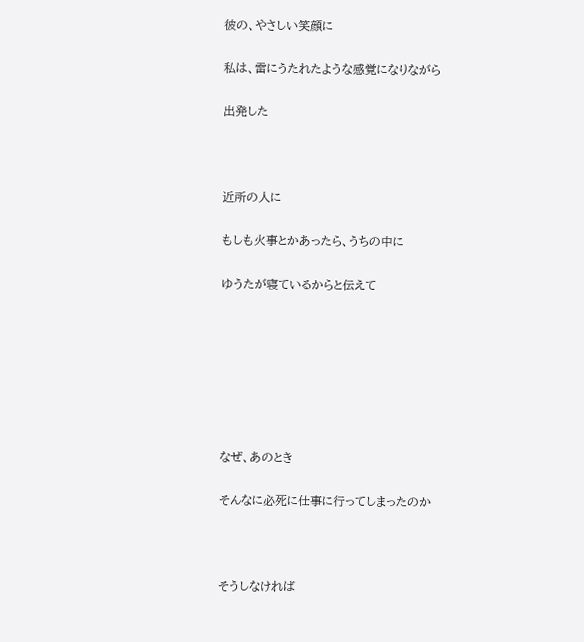彼の、やさしい笑顔に

私は、雷にうたれたような感覚になりながら

出発した



近所の人に

もしも火事とかあったら、うちの中に

ゆうたが寝ているからと伝えて







なぜ、あのとき

そんなに必死に仕事に行ってしまったのか



そうしなければ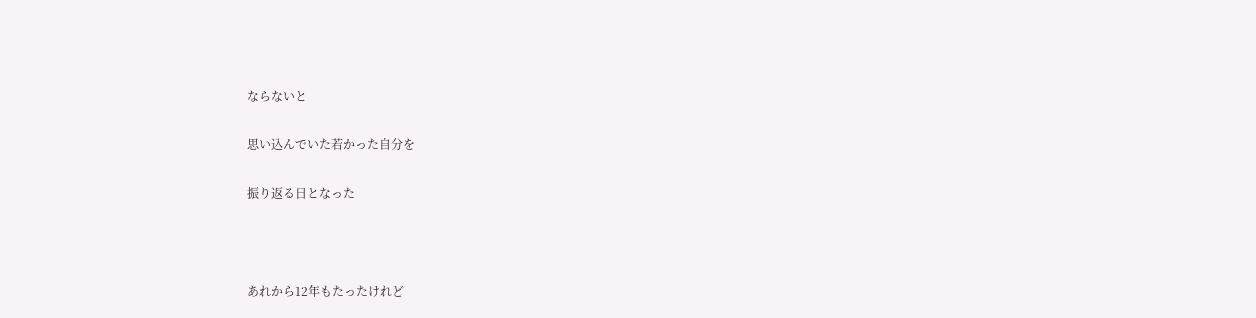ならないと

思い込んでいた若かった自分を

振り返る日となった



あれから12年もたったけれど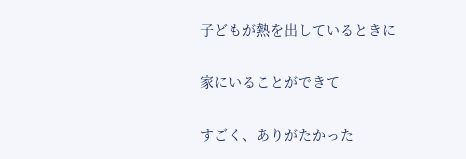子どもが熱を出しているときに

家にいることができて

すごく、ありがたかった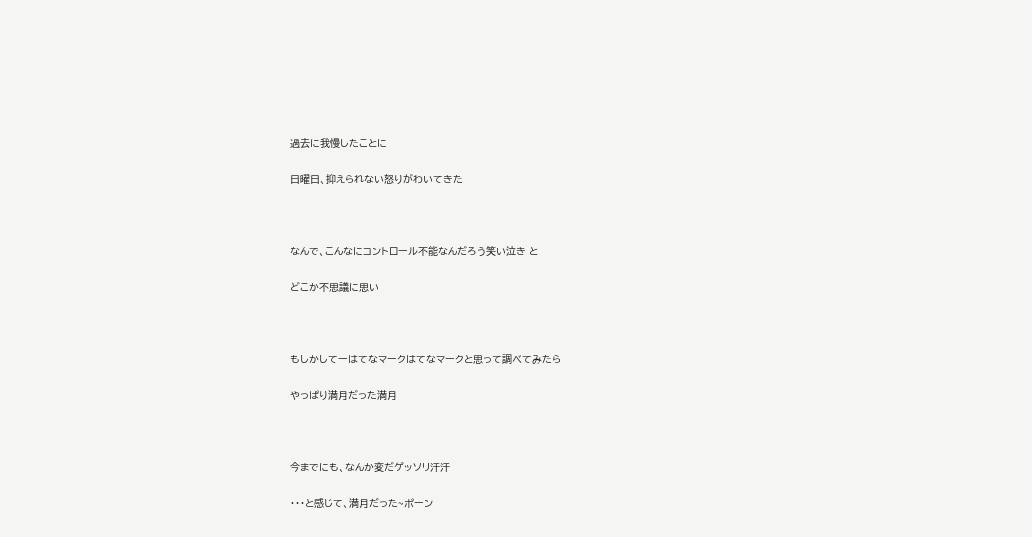過去に我慢したことに

日曜日、抑えられない怒りがわいてきた



なんで、こんなにコントロール不能なんだろう笑い泣き と

どこか不思議に思い



もしかしてーはてなマークはてなマークと思って調べてみたら

やっぱり満月だった満月



今までにも、なんか変だゲッソリ汗汗

・・・と感じて、満月だった~ポーン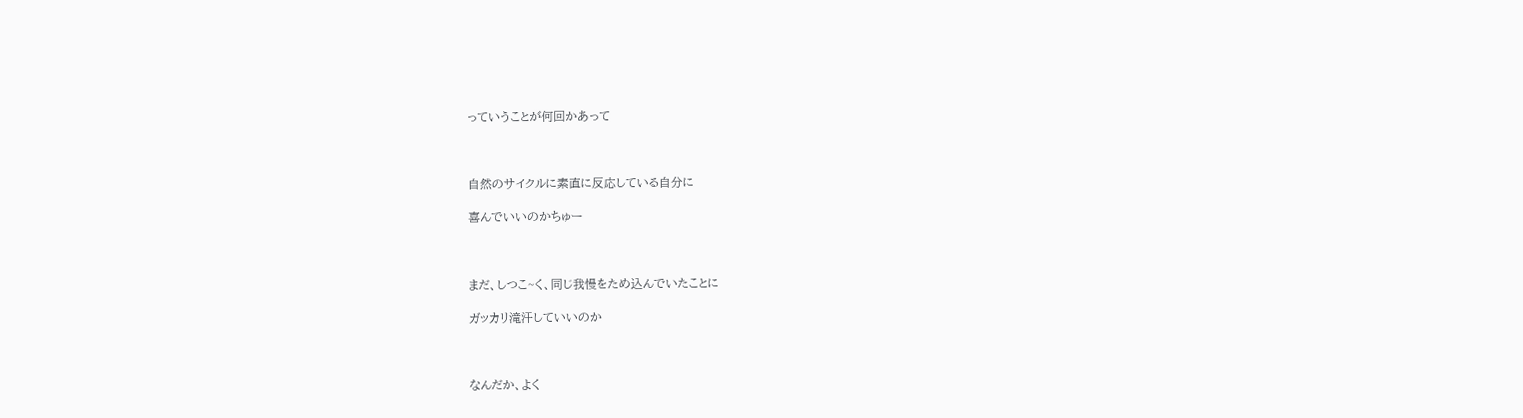っていうことが何回かあって



自然のサイクルに素直に反応している自分に

喜んでいいのかちゅー



まだ、しつこ~く、同じ我慢をため込んでいたことに

ガッカリ滝汗していいのか



なんだか、よく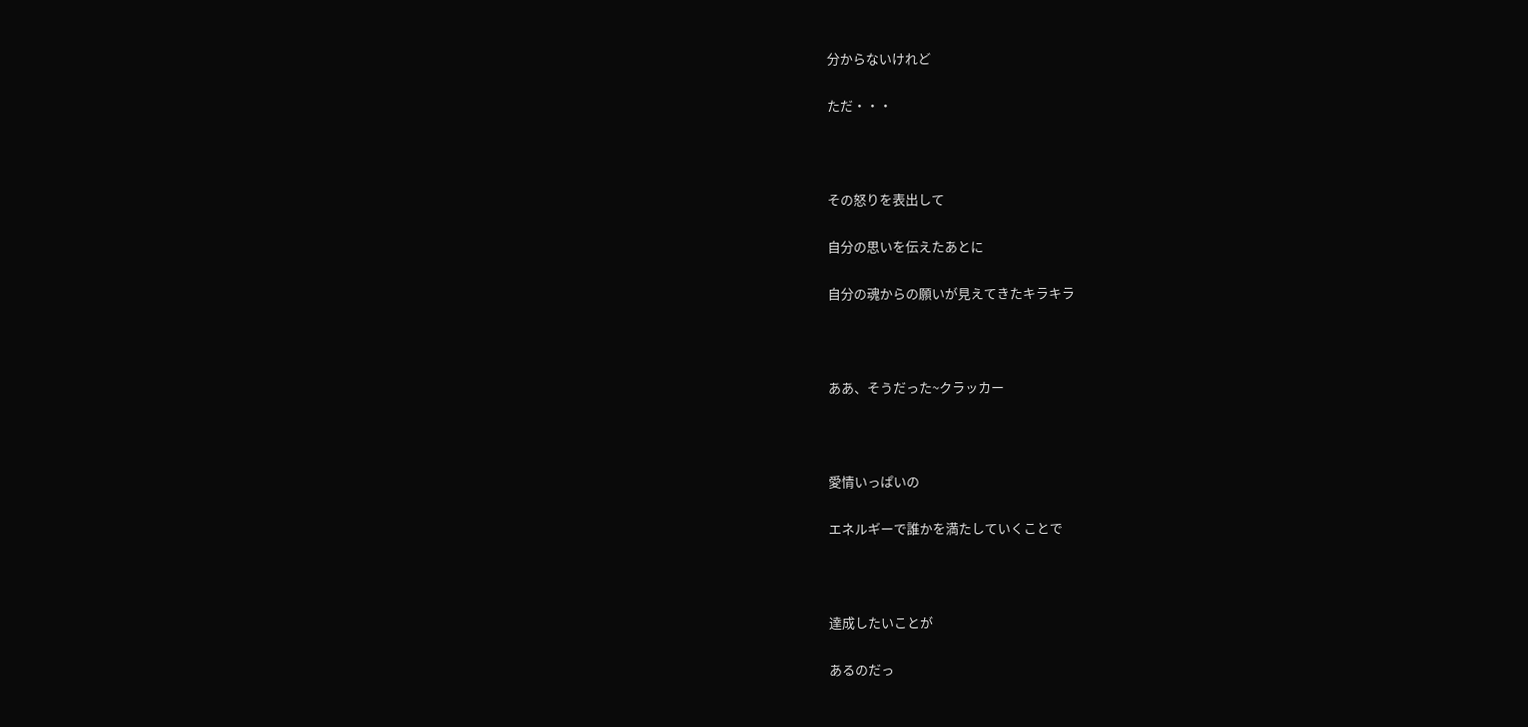分からないけれど

ただ・・・



その怒りを表出して

自分の思いを伝えたあとに

自分の魂からの願いが見えてきたキラキラ



ああ、そうだった~クラッカー



愛情いっぱいの

エネルギーで誰かを満たしていくことで



達成したいことが

あるのだっ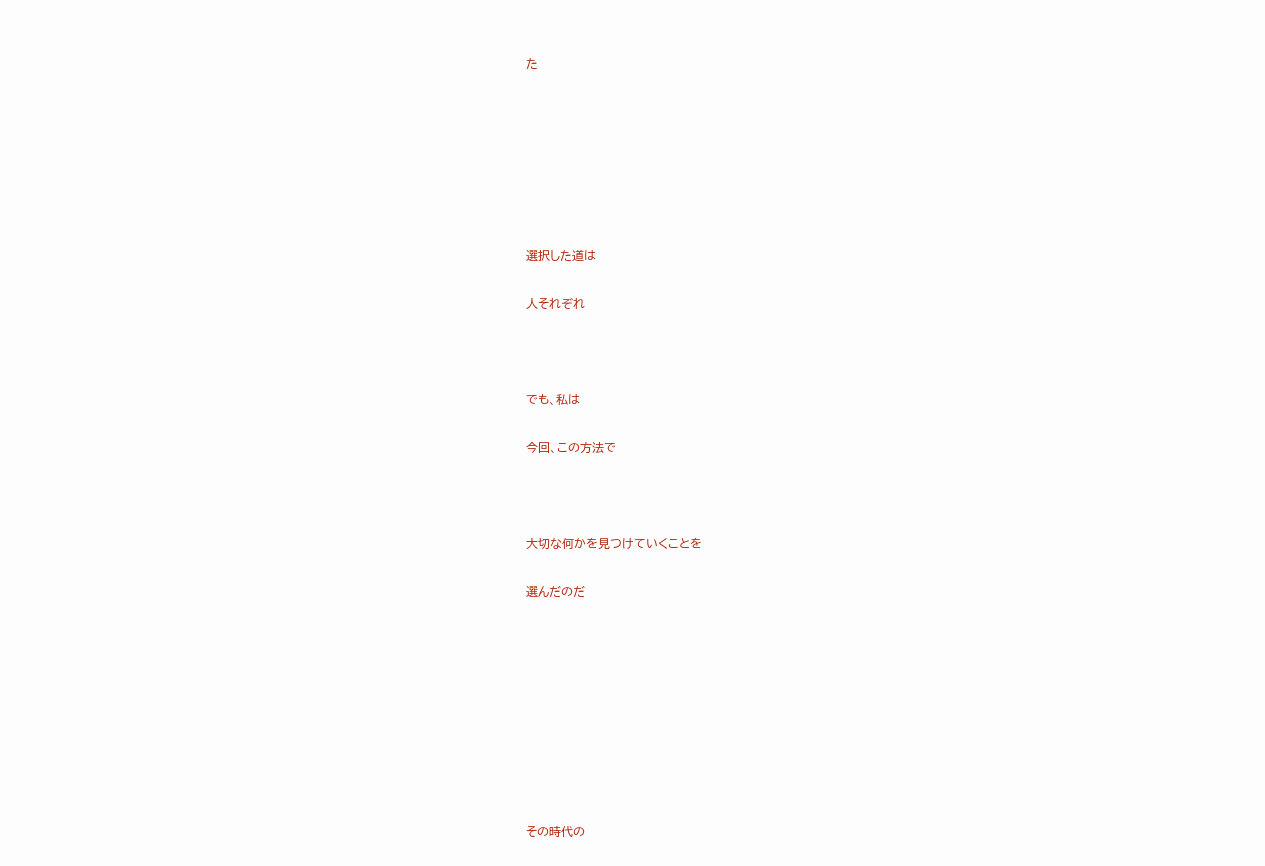た







選択した道は

人それぞれ



でも、私は

今回、この方法で



大切な何かを見つけていくことを

選んだのだ









その時代の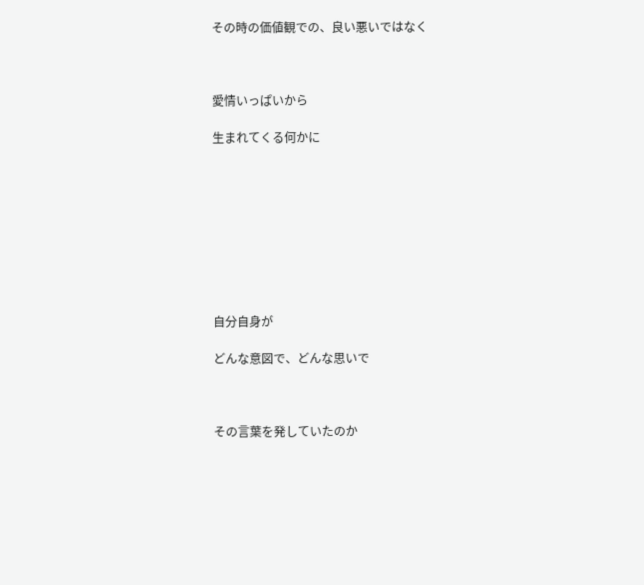その時の価値観での、良い悪いではなく



愛情いっぱいから

生まれてくる何かに









自分自身が

どんな意図で、どんな思いで



その言葉を発していたのか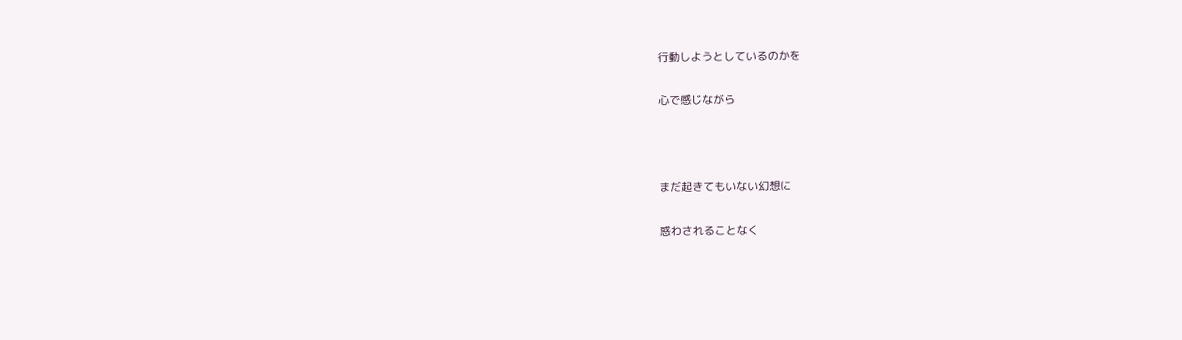行動しようとしているのかを

心で感じながら



まだ起きてもいない幻想に

惑わされることなく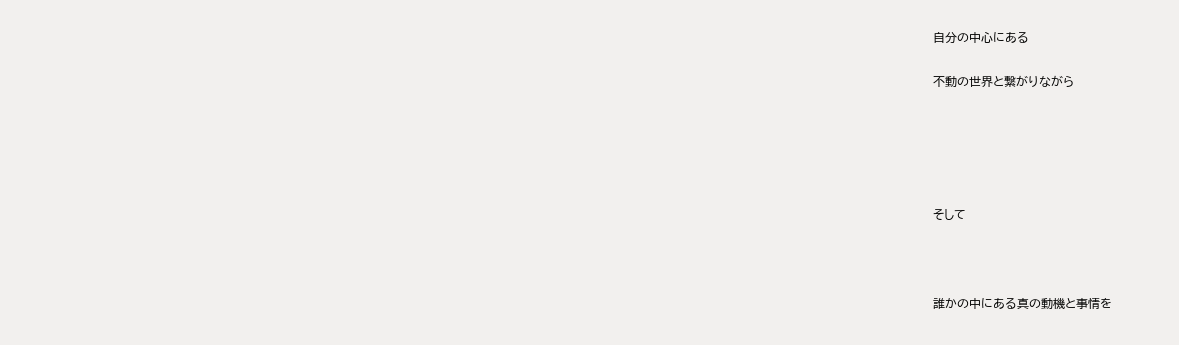自分の中心にある

不動の世界と繋がりながら





そして



誰かの中にある真の動機と事情を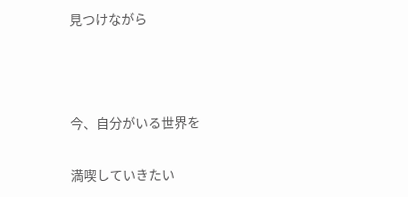見つけながら



今、自分がいる世界を

満喫していきたい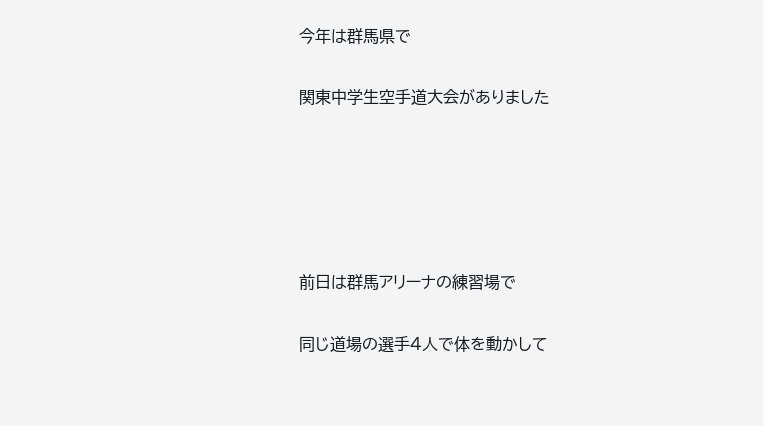今年は群馬県で

関東中学生空手道大会がありました





前日は群馬アリーナの練習場で

同じ道場の選手4人で体を動かして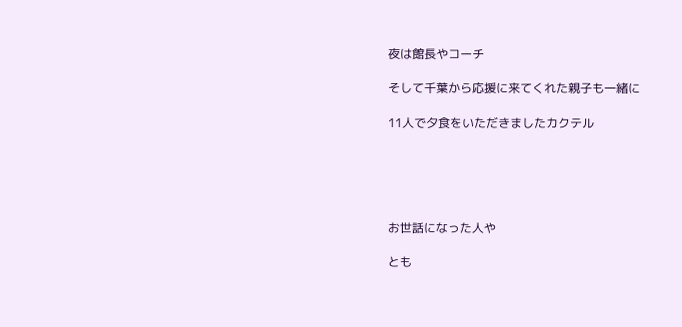夜は館長やコーチ

そして千葉から応援に来てくれた親子も一緒に

11人で夕食をいただきましたカクテル





お世話になった人や

とも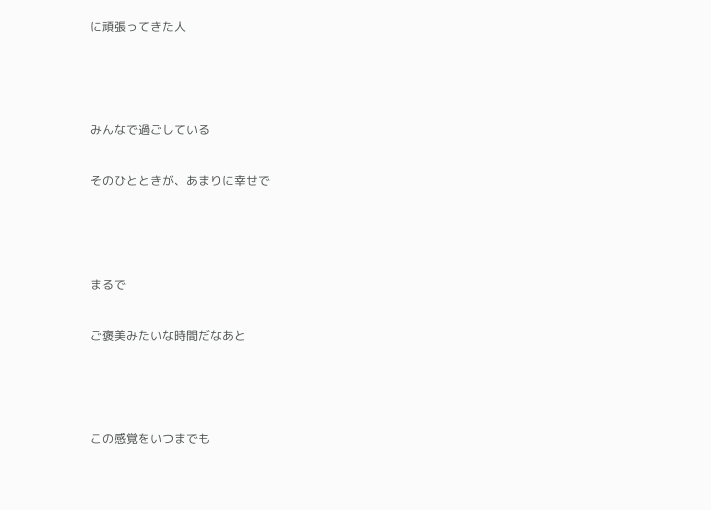に頑張ってきた人



みんなで過ごしている

そのひとときが、あまりに幸せで



まるで

ご褒美みたいな時間だなあと



この感覚をいつまでも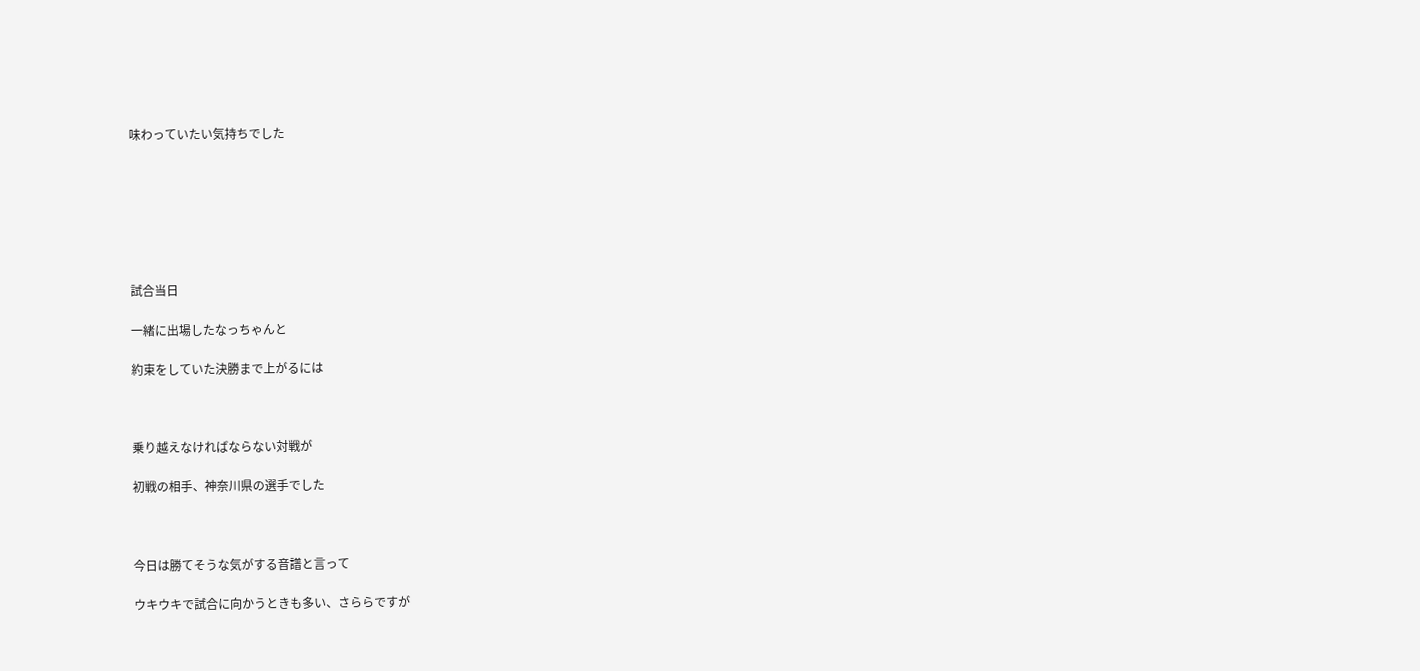味わっていたい気持ちでした







試合当日

一緒に出場したなっちゃんと

約束をしていた決勝まで上がるには



乗り越えなければならない対戦が

初戦の相手、神奈川県の選手でした



今日は勝てそうな気がする音譜と言って

ウキウキで試合に向かうときも多い、さららですが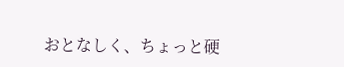おとなしく、ちょっと硬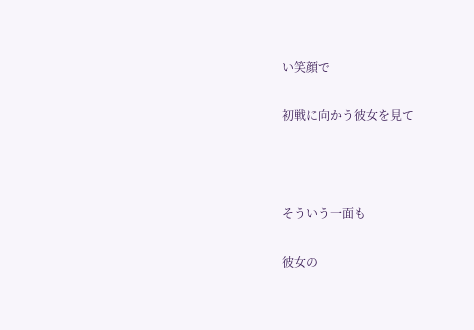い笑顔で

初戦に向かう彼女を見て



そういう一面も

彼女の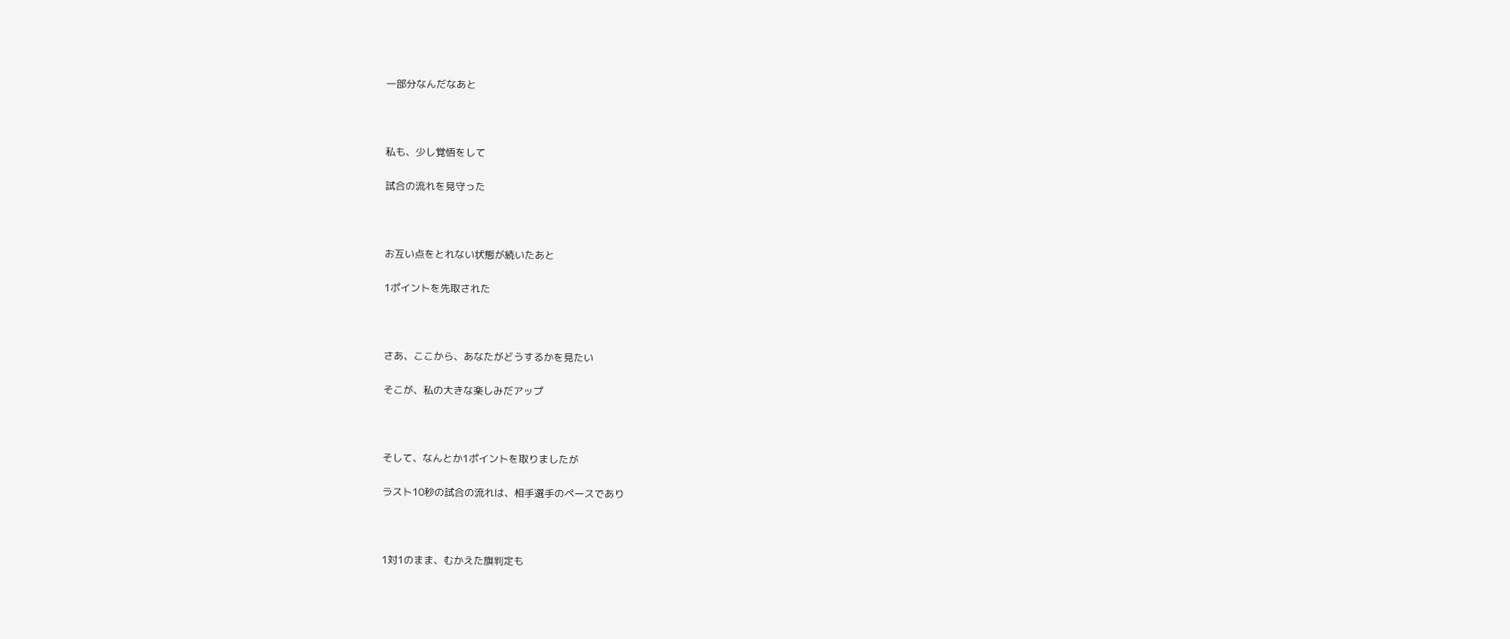一部分なんだなあと



私も、少し覚悟をして

試合の流れを見守った



お互い点をとれない状態が続いたあと

1ポイントを先取された



さあ、ここから、あなたがどうするかを見たい

そこが、私の大きな楽しみだアップ



そして、なんとか1ポイントを取りましたが

ラスト10秒の試合の流れは、相手選手のペースであり



1対1のまま、むかえた旗判定も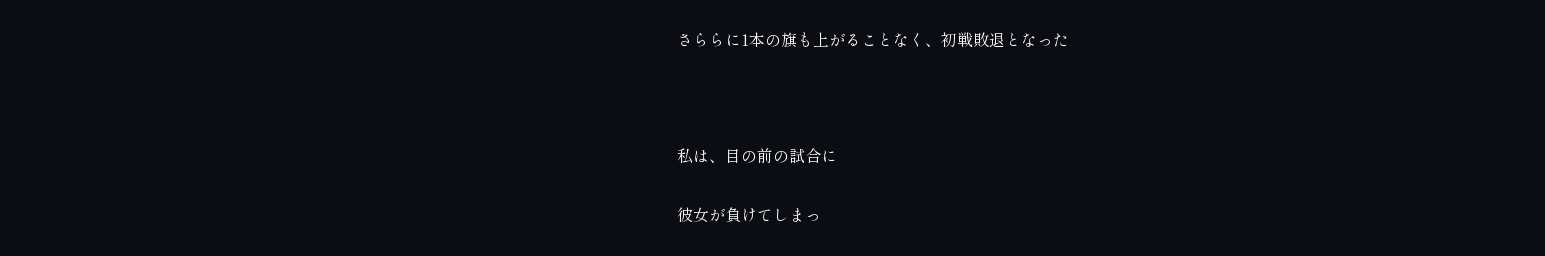さららに1本の旗も上がることなく、初戦敗退となった



私は、目の前の試合に

彼女が負けてしまっ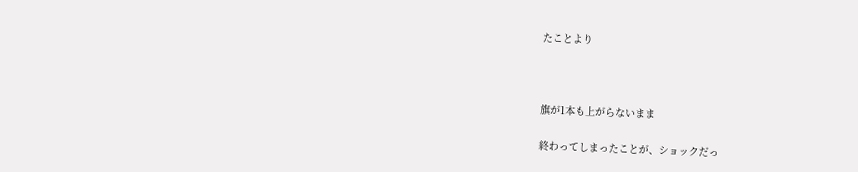たことより



旗が1本も上がらないまま

終わってしまったことが、ショックだっ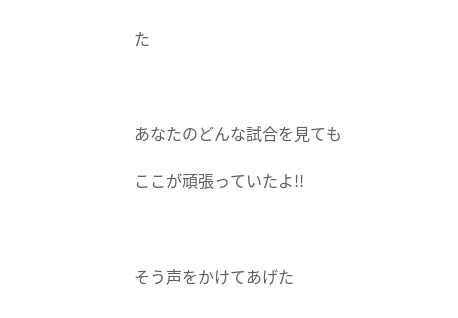た



あなたのどんな試合を見ても

ここが頑張っていたよ!!



そう声をかけてあげた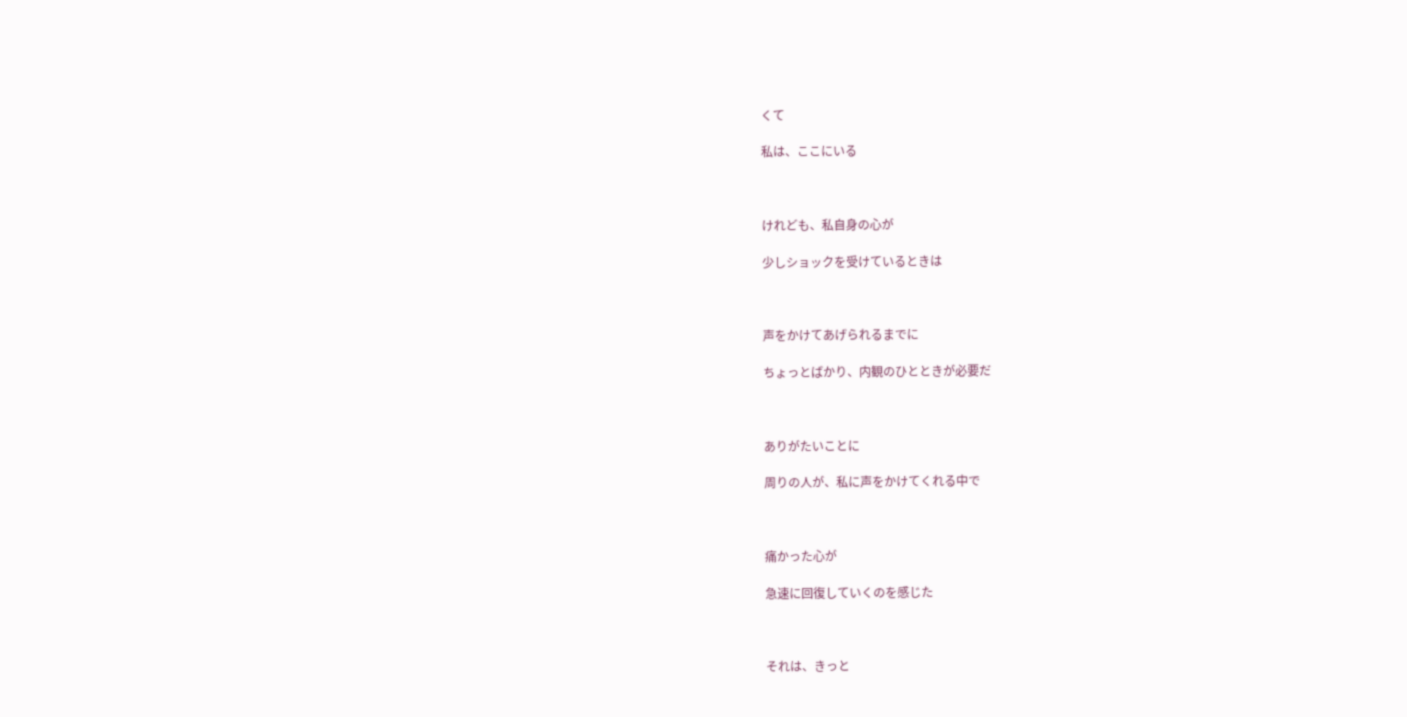くて

私は、ここにいる



けれども、私自身の心が

少しショックを受けているときは



声をかけてあげられるまでに

ちょっとばかり、内観のひとときが必要だ



ありがたいことに

周りの人が、私に声をかけてくれる中で



痛かった心が

急速に回復していくのを感じた



それは、きっと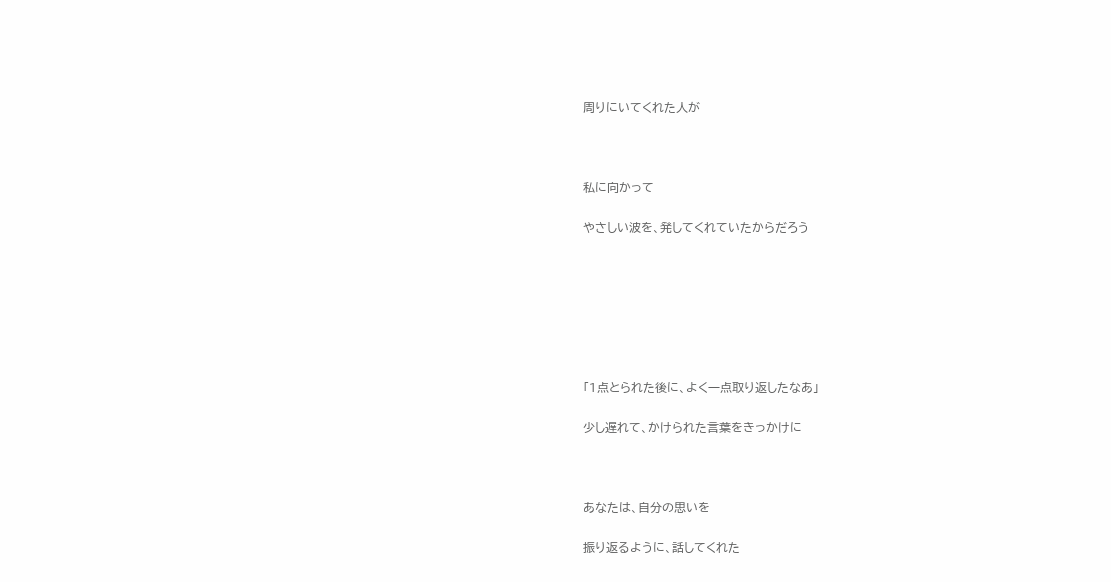周りにいてくれた人が



私に向かって

やさしい波を、発してくれていたからだろう







「1点とられた後に、よく一点取り返したなあ」

少し遅れて、かけられた言葉をきっかけに



あなたは、自分の思いを

振り返るように、話してくれた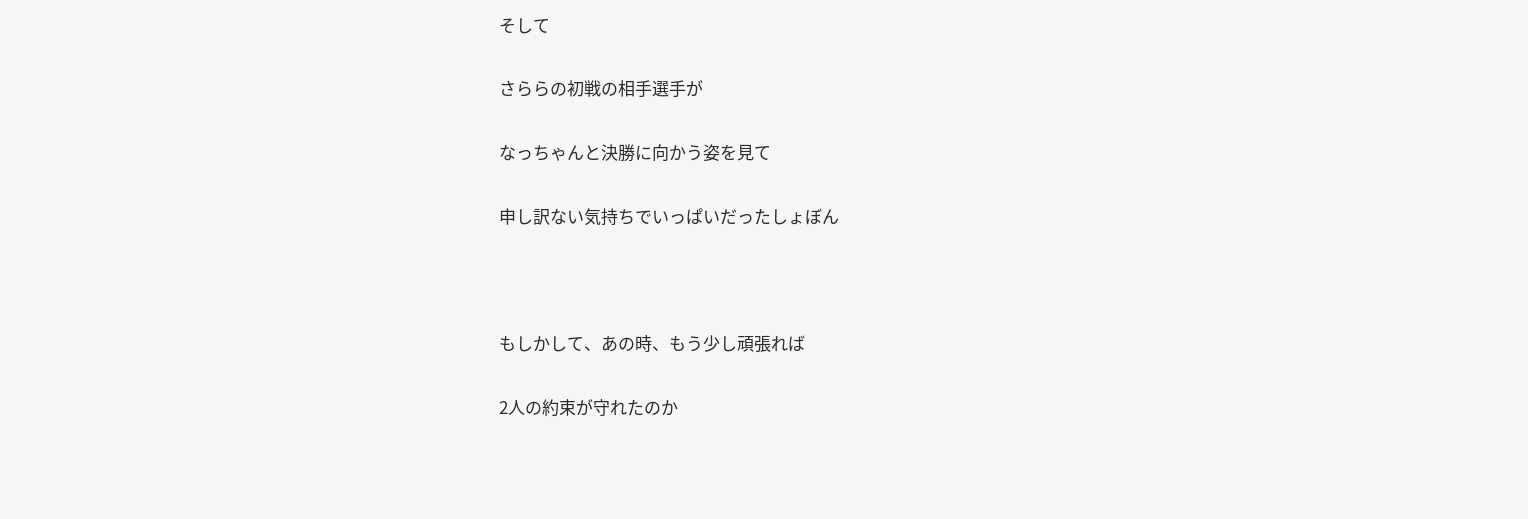そして

さららの初戦の相手選手が

なっちゃんと決勝に向かう姿を見て

申し訳ない気持ちでいっぱいだったしょぼん



もしかして、あの時、もう少し頑張れば

2人の約束が守れたのか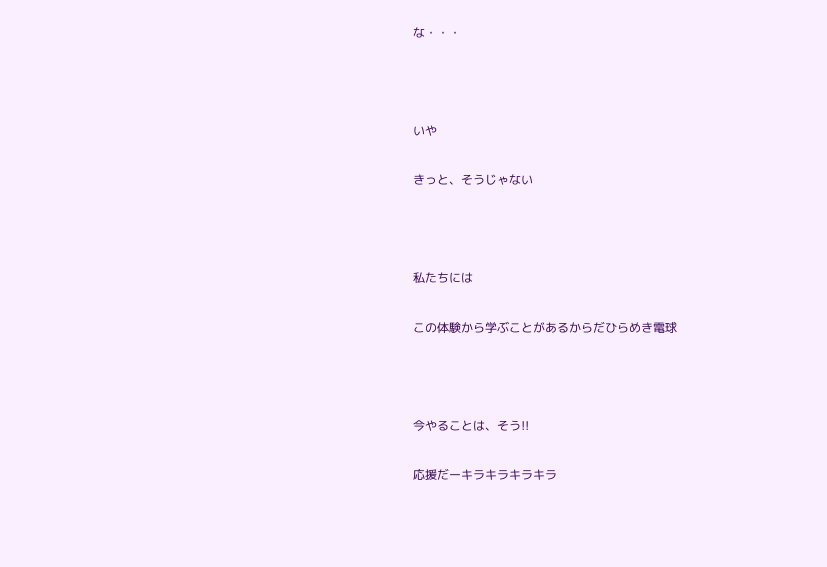な・・・



いや

きっと、そうじゃない



私たちには

この体験から学ぶことがあるからだひらめき電球



今やることは、そう!!

応援だーキラキラキラキラ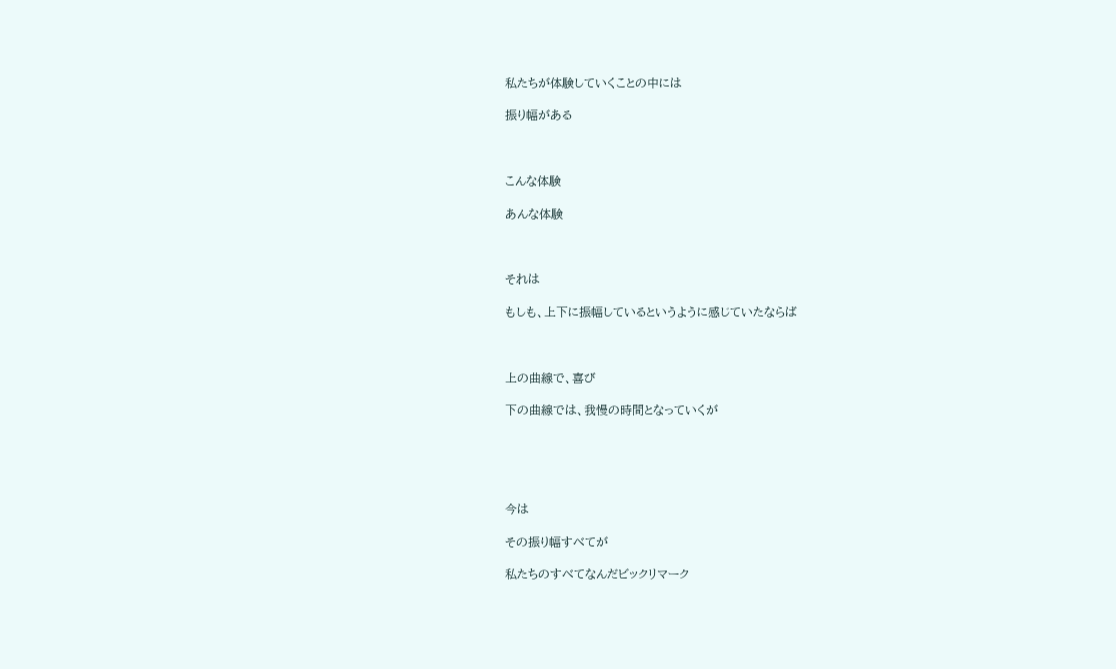私たちが体験していくことの中には

振り幅がある



こんな体験

あんな体験



それは

もしも、上下に振幅しているというように感じていたならば



上の曲線で、喜び

下の曲線では、我慢の時間となっていくが





今は

その振り幅すべてが

私たちのすべてなんだビックリマーク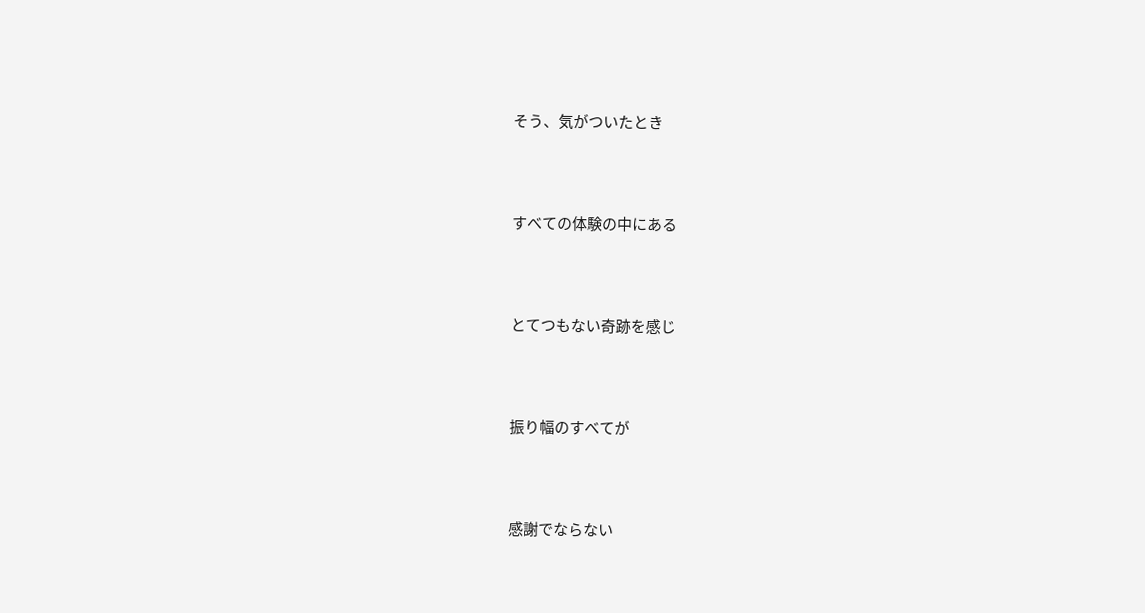そう、気がついたとき



すべての体験の中にある



とてつもない奇跡を感じ



振り幅のすべてが



感謝でならない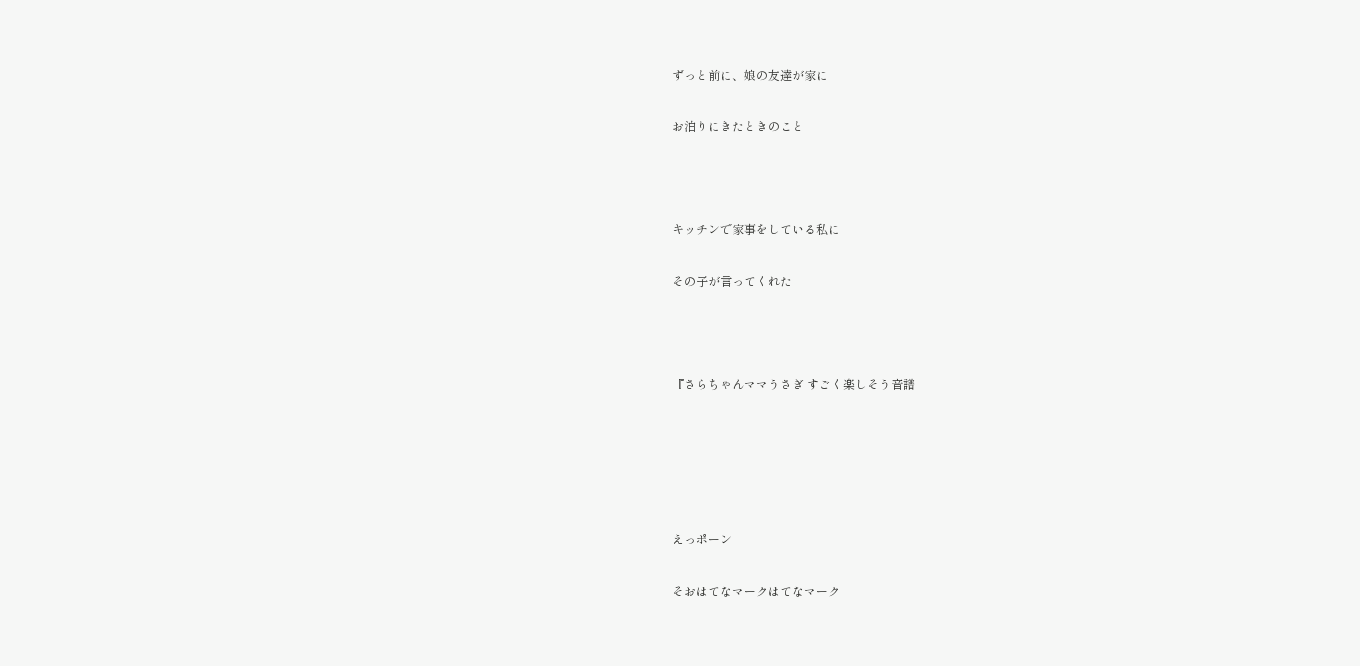ずっと前に、娘の友達が家に

お泊りにきたときのこと



キッチンで家事をしている私に

その子が言ってくれた



『さらちゃんママうさぎ すごく楽しそう音譜





えっポーン

そおはてなマークはてなマーク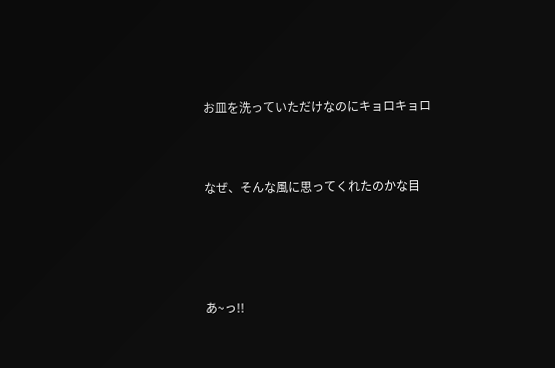お皿を洗っていただけなのにキョロキョロ



なぜ、そんな風に思ってくれたのかな目





あ~っ!!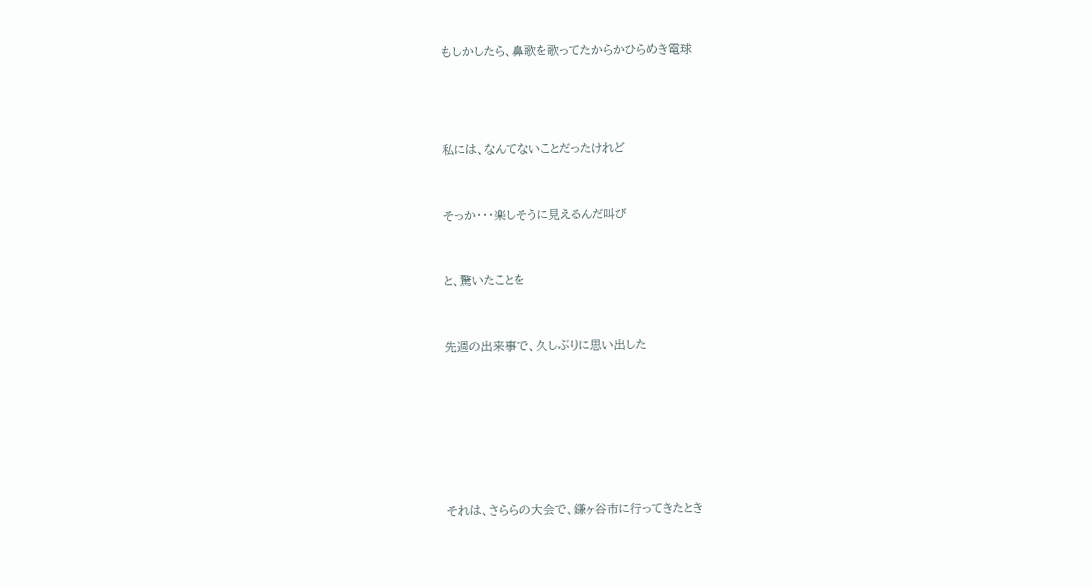もしかしたら、鼻歌を歌ってたからかひらめき電球





私には、なんてないことだったけれど



そっか・・・楽しそうに見えるんだ叫び



と、驚いたことを



先週の出来事で、久しぶりに思い出した









それは、さららの大会で、鎌ヶ谷市に行ってきたとき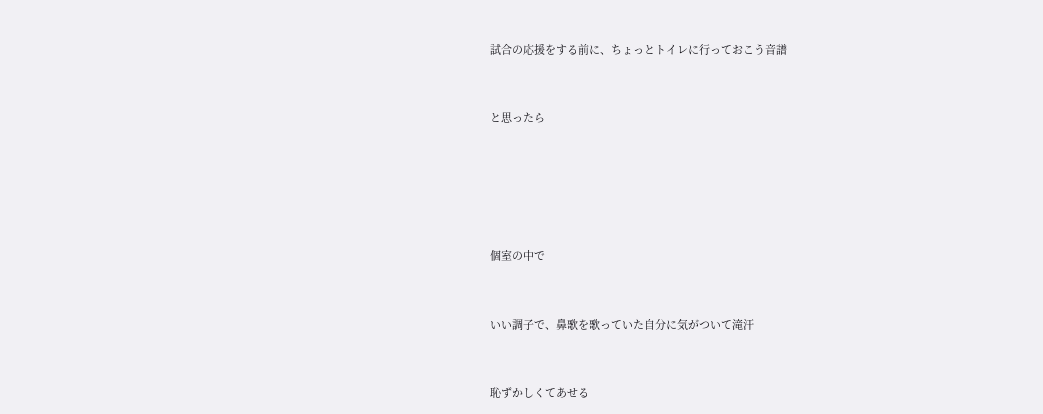試合の応援をする前に、ちょっとトイレに行っておこう音譜



と思ったら







個室の中で



いい調子で、鼻歌を歌っていた自分に気がついて滝汗



恥ずかしくてあせる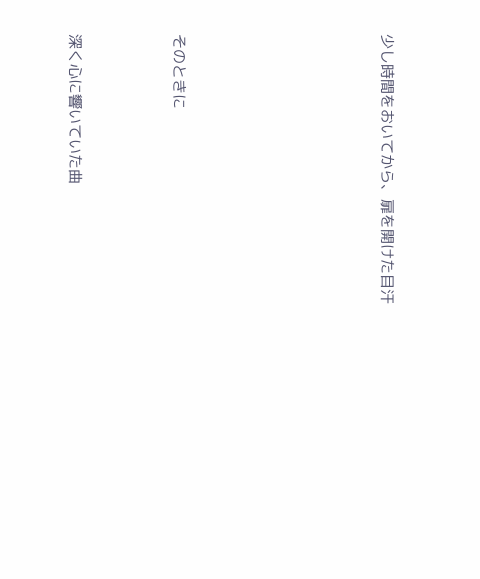少し時間をおいてから、扉を開けた目汗







そのときに



深く心に響いていた曲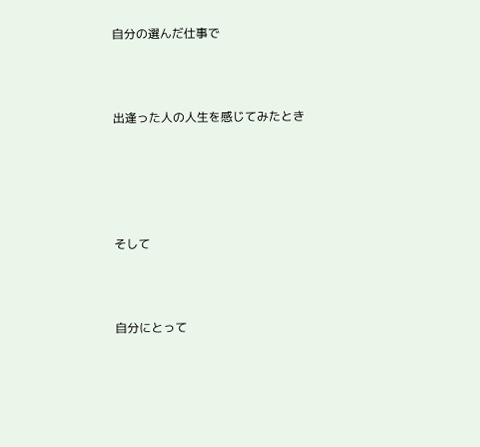自分の選んだ仕事で



出逢った人の人生を感じてみたとき





そして



自分にとって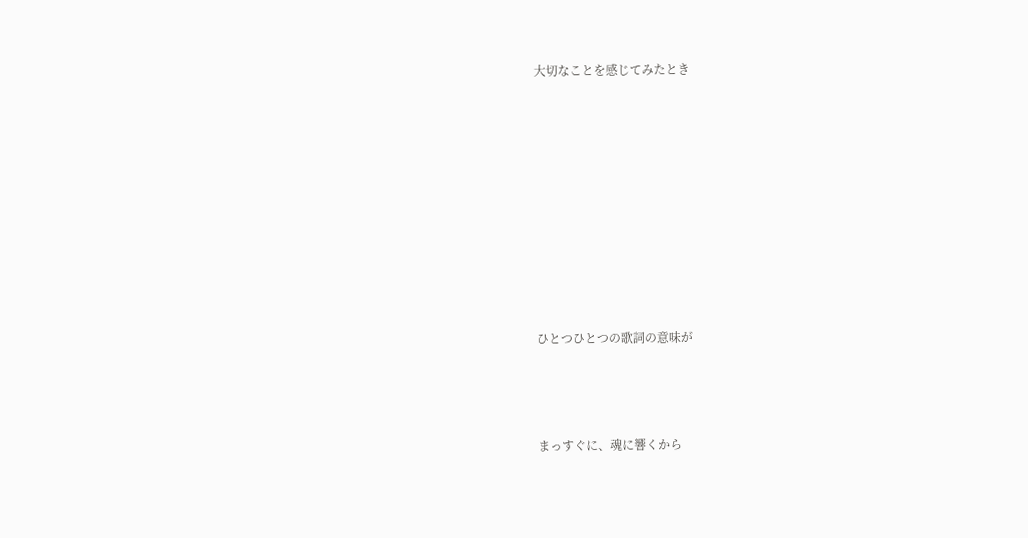大切なことを感じてみたとき









ひとつひとつの歌詞の意味が



まっすぐに、魂に響くから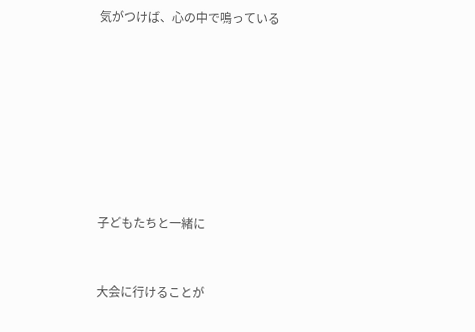気がつけば、心の中で鳴っている











子どもたちと一緒に



大会に行けることが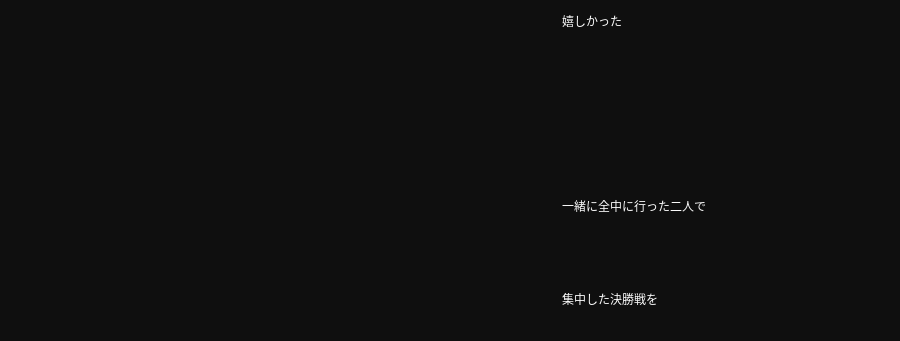嬉しかった







一緒に全中に行った二人で



集中した決勝戦を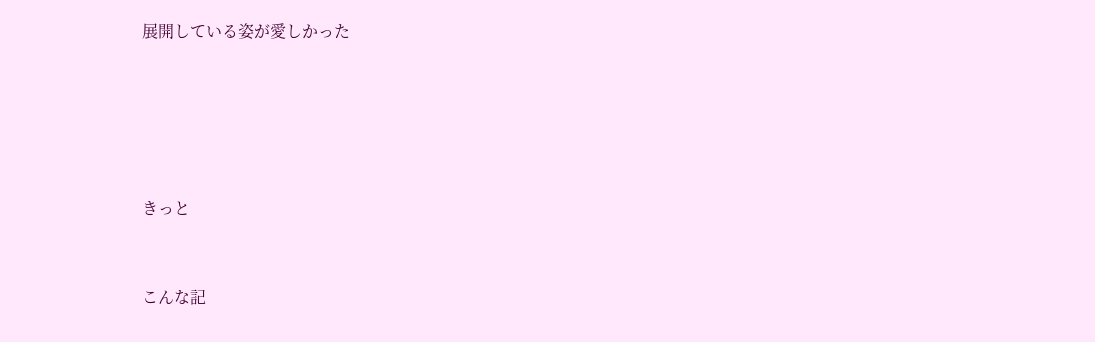展開している姿が愛しかった







きっと



こんな記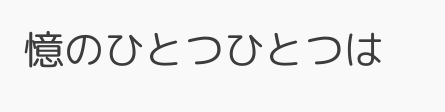憶のひとつひとつは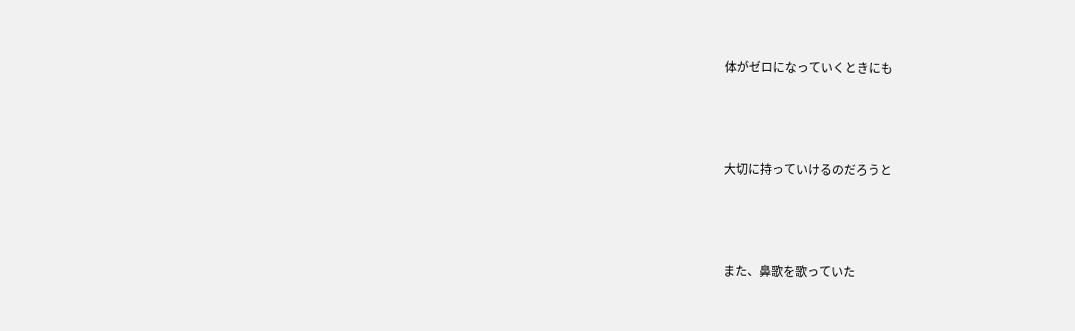体がゼロになっていくときにも



大切に持っていけるのだろうと



また、鼻歌を歌っていた